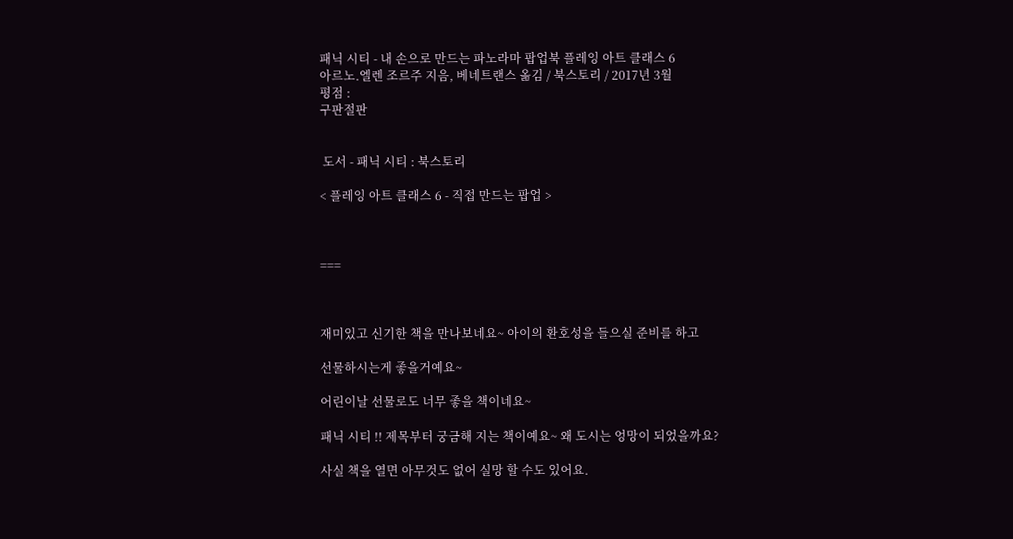패닉 시티 - 내 손으로 만드는 파노라마 팝업북 플레잉 아트 클래스 6
아르노.엘렌 조르주 지음, 베네트랜스 옮김 / 북스토리 / 2017년 3월
평점 :
구판절판


 도서 - 패닉 시티 : 북스토리

< 플레잉 아트 클래스 6 - 직접 만드는 팝업 >



===



재미있고 신기한 책을 만나보네요~ 아이의 환호성을 들으실 준비를 하고

선물하시는게 좋을거예요~

어린이날 선물로도 너무 좋을 책이네요~

패닉 시티 !! 제목부터 궁금해 지는 책이예요~ 왜 도시는 엉망이 되었을까요?

사실 책을 열면 아무것도 없어 실망 할 수도 있어요.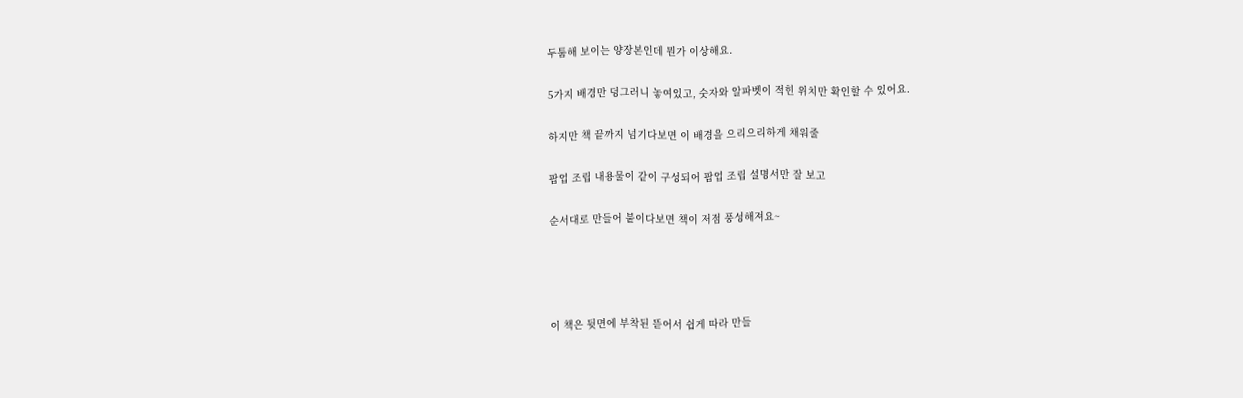두툼해 보이는 양장본인데 뭔가 이상해요.

5가지 배경만 덩그러니 놓여있고, 숫자와 알파벳이 적힌 위치만 확인할 수 있어요.

하지만 책 끝까지 넘기다보면 이 배경을 으리으리하게 채워줄

팝업 조립 내용물이 같이 구성되어 팝업 조립 설명서만 잘 보고

순서대로 만들어 붙이다보면 책이 저점 풍성해져요~




이 책은 뒷면에 부착된 뜯어서 쉽게 따라 만들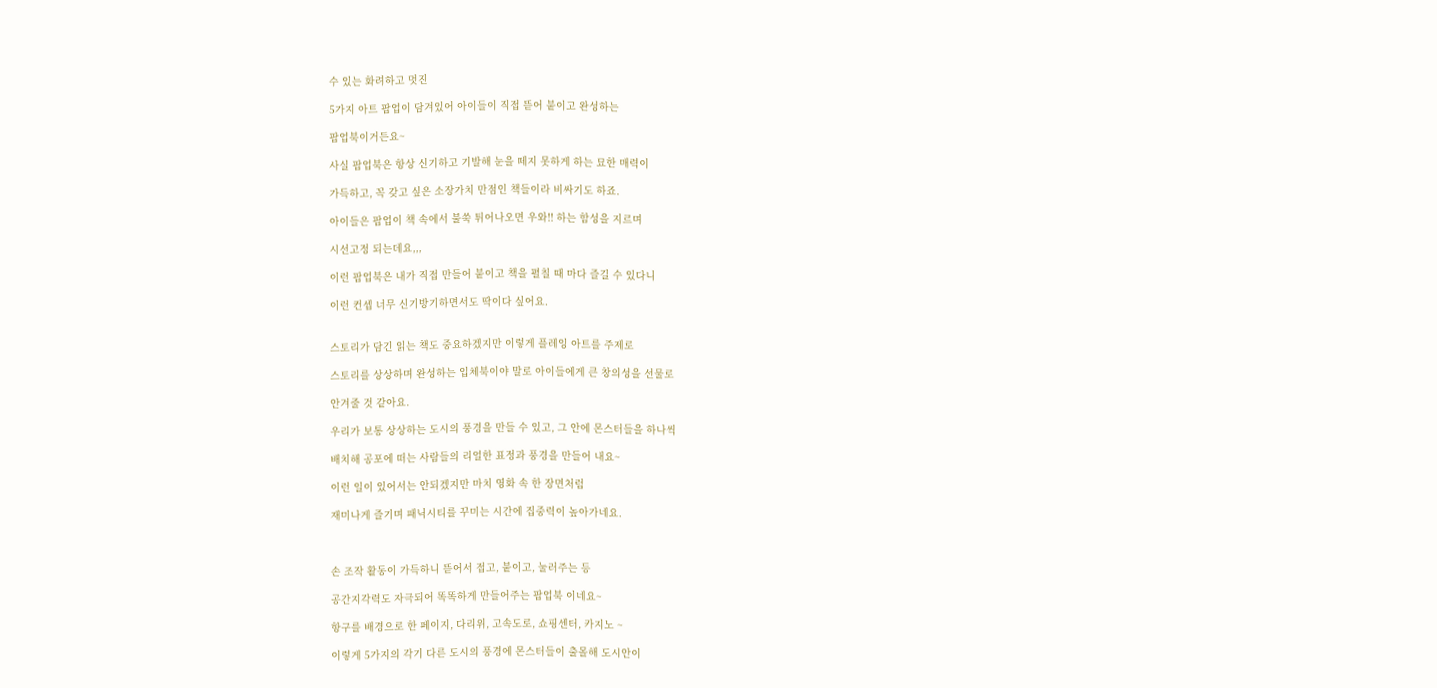수 있는 화려하고 멋진

5가지 아트 팝업이 담겨있어 아이들이 직접 뜯어 붙이고 완성하는

팝업북이거든요~

사실 팝업북은 항상 신기하고 기발해 눈을 떼지 못하게 하는 묘한 매력이

가득하고, 꼭 갖고 싶은 소장가치 만점인 책들이라 비싸기도 하죠.

아이들은 팝업이 책 속에서 불쑥 튀어나오면 우와!! 하는 함성을 지르며

시선고정 되는데요,,,

이런 팝업북은 내가 직접 만들어 붙이고 책을 펼칠 때 마다 즐길 수 있다니

이런 컨셉 너무 신기방기하면서도 딱이다 싶어요.


스토리가 담긴 읽는 책도 중요하겠지만 이렇게 플레잉 아트를 주제로

스토리를 상상하며 완성하는 입체북이야 말로 아이들에게 큰 창의성을 선물로

안겨줄 것 같아요.

우리가 보통 상상하는 도시의 풍경을 만들 수 있고, 그 안에 몬스터들을 하나씩

배치해 공포에 떠는 사람들의 리얼한 표정과 풍경을 만들어 내요~

이런 일이 있어서는 안되겠지만 마치 영화 속 한 장면처럼

재미나게 즐기며 패닉시티를 꾸미는 시간에 집중력이 높아가네요.



손 조작 활동이 가득하니 뜯어서 접고, 붙이고, 눌러주는 등

공간지각력도 자극되어 똑똑하게 만들어주는 팝업북 이네요~

항구를 배경으로 한 페이지, 다리위, 고속도로, 쇼핑센터, 카지노 ~

이렇게 5가지의 각기 다른 도시의 풍경에 몬스터들이 출몰해 도시안이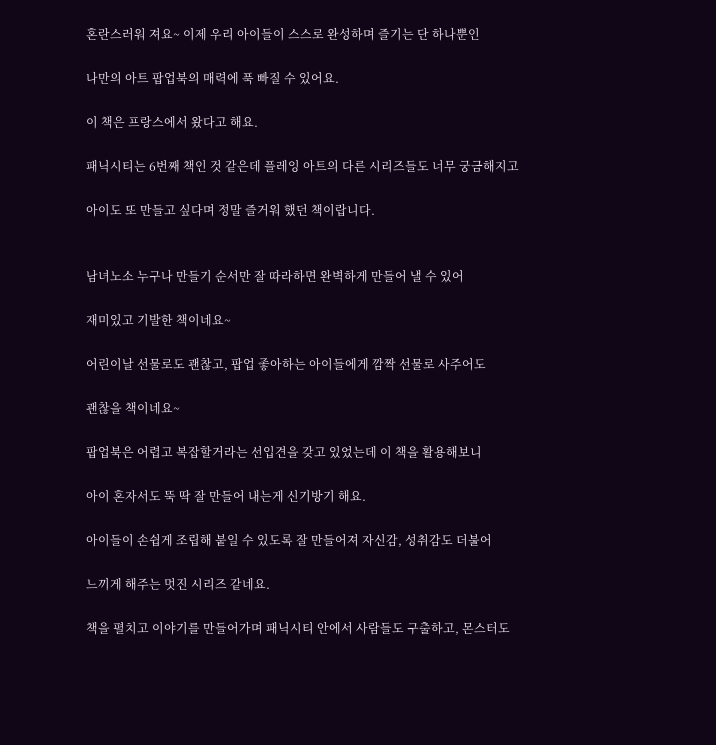혼란스러워 져요~ 이제 우리 아이들이 스스로 완성하며 즐기는 단 하나뿐인

나만의 아트 팝업북의 매력에 푹 빠질 수 있어요.

이 책은 프랑스에서 왔다고 해요.

패닉시티는 6번째 책인 것 같은데 플레잉 아트의 다른 시리즈들도 너무 궁금해지고

아이도 또 만들고 싶다며 정말 즐거워 했던 책이랍니다.


남녀노소 누구나 만들기 순서만 잘 따라하면 완벽하게 만들어 낼 수 있어

재미있고 기발한 책이네요~

어린이날 선물로도 괜찮고, 팝업 좋아하는 아이들에게 깜짝 선물로 사주어도

괜찮을 책이네요~

팝업북은 어렵고 복잡할거라는 선입견을 갖고 있었는데 이 책을 활용해보니

아이 혼자서도 뚝 딱 잘 만들어 내는게 신기방기 해요.

아이들이 손쉽게 조립해 붙일 수 있도록 잘 만들어져 자신감, 성취감도 더불어

느끼게 해주는 멋진 시리즈 같네요.

책을 펼치고 이야기를 만들어가며 패닉시티 안에서 사람들도 구출하고, 몬스터도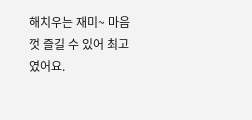해치우는 재미~ 마음껏 즐길 수 있어 최고였어요.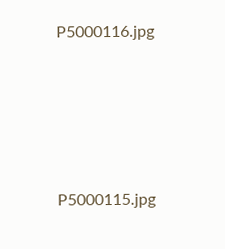P5000116.jpg






P5000115.jpg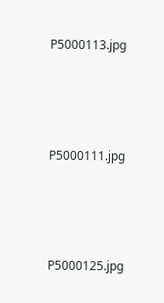P5000113.jpg




P5000111.jpg




P5000125.jpg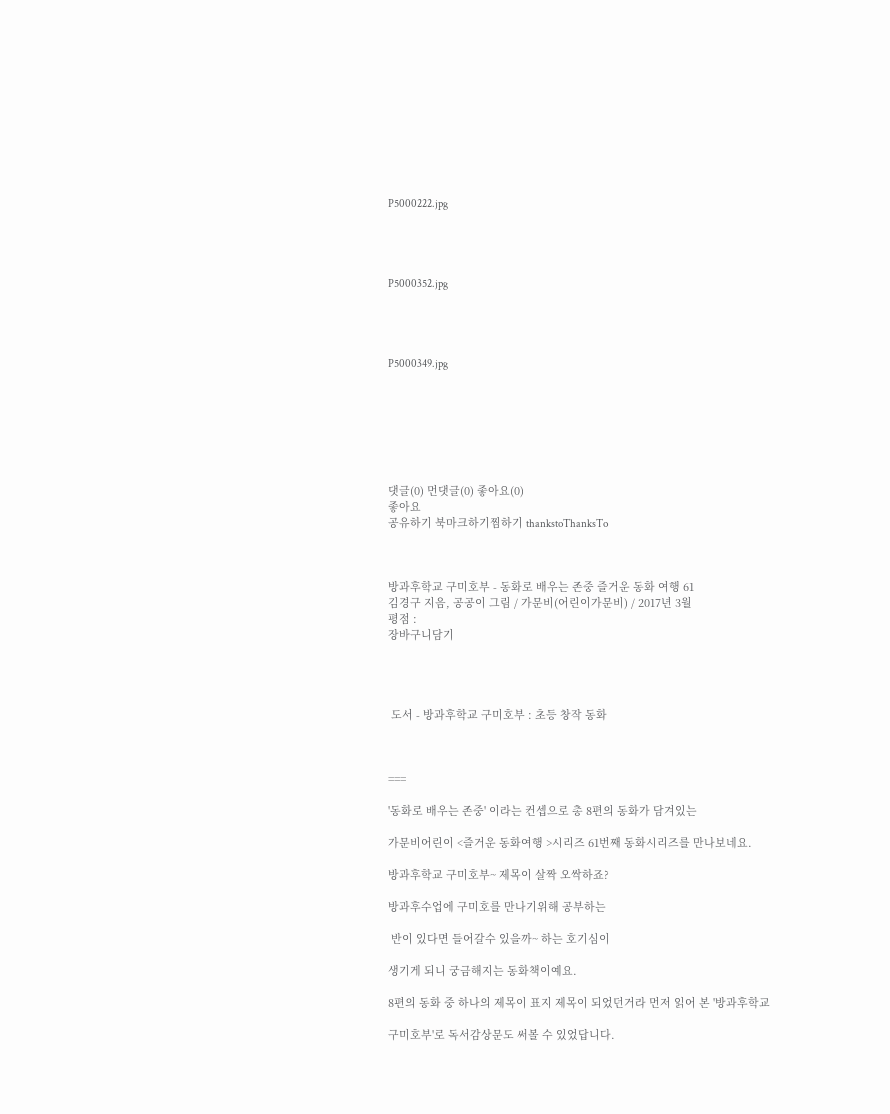P5000222.jpg




P5000352.jpg




P5000349.jpg







댓글(0) 먼댓글(0) 좋아요(0)
좋아요
공유하기 북마크하기찜하기 thankstoThanksTo



방과후학교 구미호부 - 동화로 배우는 존중 즐거운 동화 여행 61
김경구 지음, 공공이 그림 / 가문비(어린이가문비) / 2017년 3월
평점 :
장바구니담기




 도서 - 방과후학교 구미호부 : 초등 창작 동화



===

'동화로 배우는 존중' 이라는 컨셉으로 총 8편의 동화가 담겨있는

가문비어린이 <즐거운 동화여행 >시리즈 61번째 동화시리즈를 만나보네요.

방과후학교 구미호부~ 제목이 살짝 오싹하죠?

방과후수업에 구미호를 만나기위해 공부하는

 반이 있다면 들어갈수 있을까~ 하는 호기심이

생기게 되니 궁금해지는 동화책이예요.

8편의 동화 중 하나의 제목이 표지 제목이 되었던거라 먼저 읽어 본 '방과후학교

구미호부'로 독서감상문도 써볼 수 있었답니다.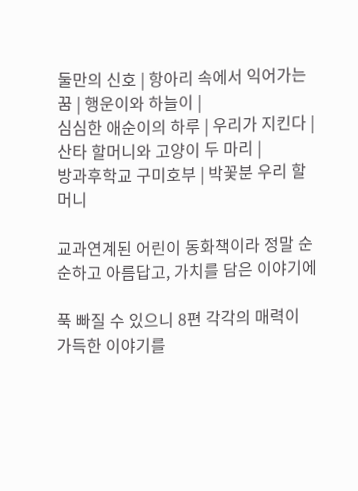둘만의 신호 | 항아리 속에서 익어가는 꿈 | 행운이와 하늘이 |
심심한 애순이의 하루 | 우리가 지킨다 | 산타 할머니와 고양이 두 마리 |
방과후학교 구미호부 | 박꽃분 우리 할머니

교과연계된 어린이 동화책이라 정말 순순하고 아름답고, 가치를 담은 이야기에

푹 빠질 수 있으니 8편 각각의 매력이 가득한 이야기를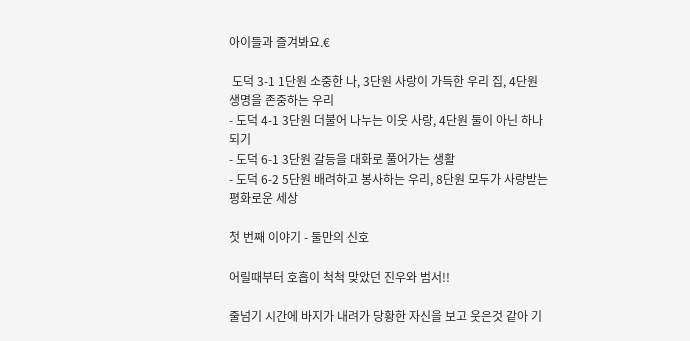아이들과 즐겨봐요.€

 도덕 3-1 1단원 소중한 나, 3단원 사랑이 가득한 우리 집, 4단원 생명을 존중하는 우리
- 도덕 4-1 3단원 더불어 나누는 이웃 사랑, 4단원 둘이 아닌 하나 되기
- 도덕 6-1 3단원 갈등을 대화로 풀어가는 생활
- 도덕 6-2 5단원 배려하고 봉사하는 우리, 8단원 모두가 사랑받는 평화로운 세상

첫 번째 이야기 - 둘만의 신호

어릴때부터 호흡이 척척 맞았던 진우와 범서!!

줄넘기 시간에 바지가 내려가 당황한 자신을 보고 웃은것 같아 기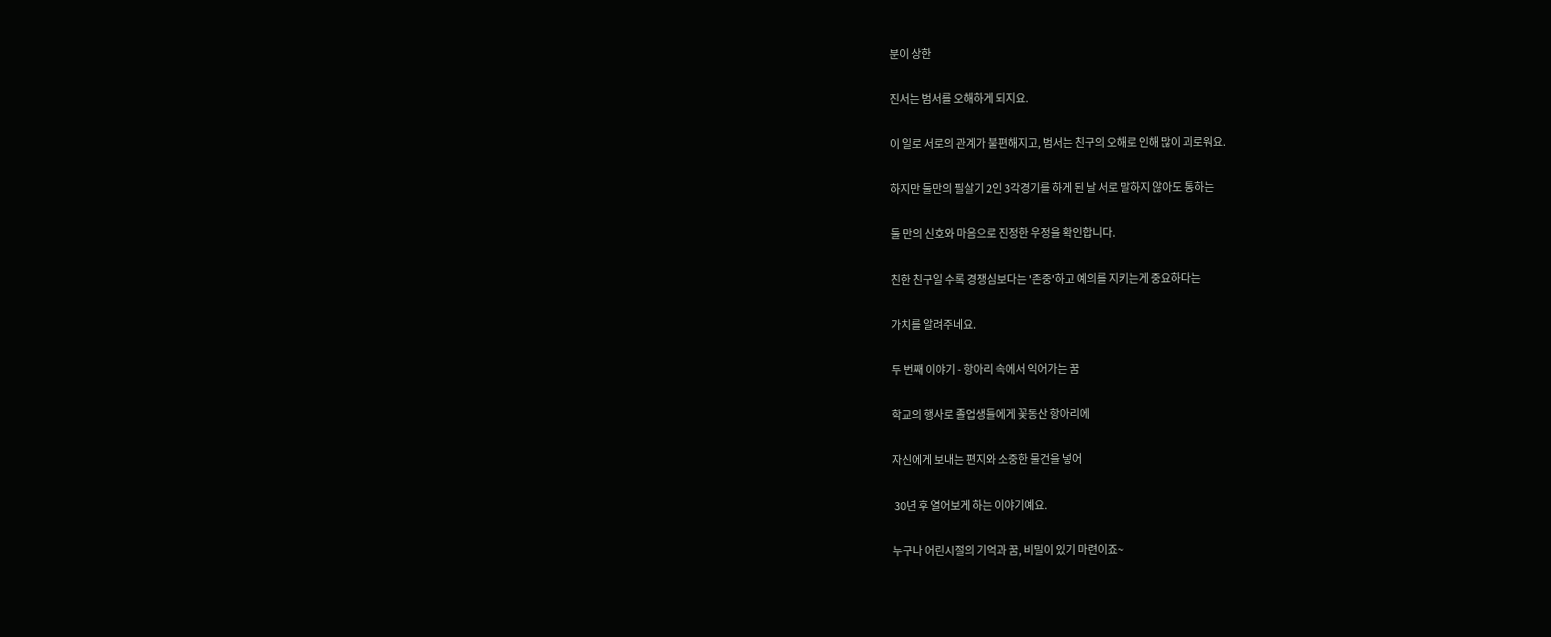분이 상한

진서는 범서를 오해하게 되지요.

이 일로 서로의 관계가 불편해지고, 범서는 친구의 오해로 인해 많이 괴로워요.

하지만 둘만의 필살기 2인 3각경기를 하게 된 날 서로 말하지 않아도 통하는

둘 만의 신호와 마음으로 진정한 우정을 확인합니다.

친한 친구일 수록 경쟁심보다는 '존중'하고 예의를 지키는게 중요하다는

가치를 알려주네요.

두 번째 이야기 - 항아리 속에서 익어가는 꿈

학교의 행사로 졸업생들에게 꽃동산 항아리에

자신에게 보내는 편지와 소중한 물건을 넣어

 30년 후 열어보게 하는 이야기예요.

누구나 어린시절의 기억과 꿈, 비밀이 있기 마련이죠~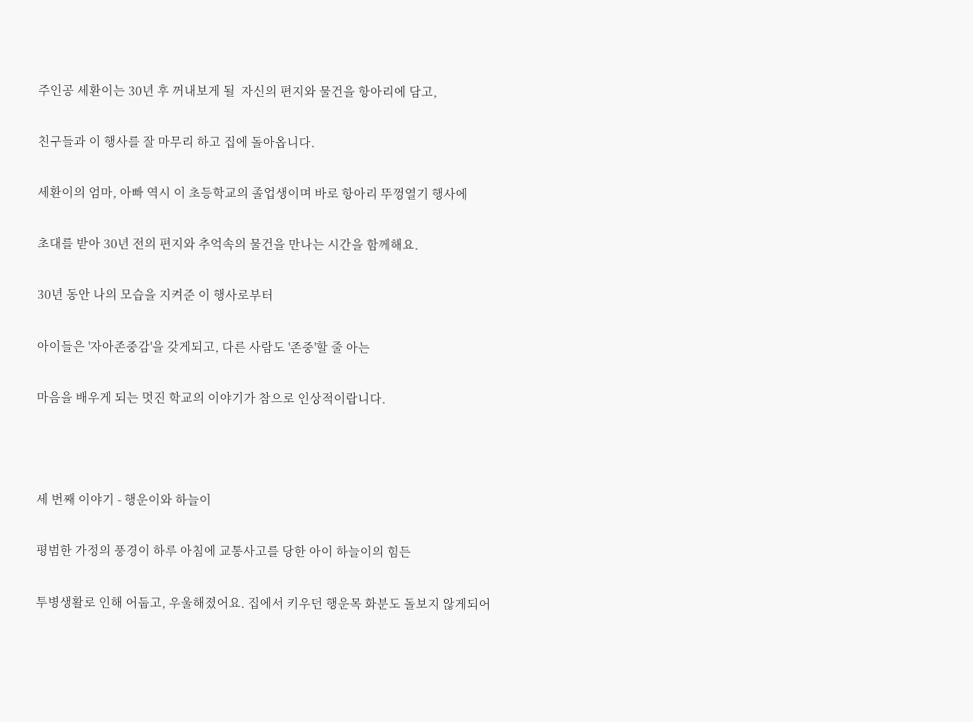주인공 세환이는 30년 후 꺼내보게 될  자신의 편지와 물건을 항아리에 담고,

친구들과 이 행사를 잘 마무리 하고 집에 돌아옵니다.

세환이의 엄마, 아빠 역시 이 초등학교의 졸업생이며 바로 항아리 뚜껑열기 행사에

초대를 받아 30년 전의 편지와 추억속의 물건을 만나는 시간을 함께해요.

30년 동안 나의 모습을 지켜준 이 행사로부터

아이들은 '자아존중감'을 갖게되고, 다른 사람도 '존중'할 줄 아는

마음을 배우게 되는 멋진 학교의 이야기가 참으로 인상적이랍니다.



세 번째 이야기 - 행운이와 하늘이

평범한 가정의 풍경이 하루 아침에 교통사고를 당한 아이 하늘이의 힘든

투병생활로 인해 어둡고, 우울해졌어요. 집에서 키우던 행운목 화분도 돌보지 않게되어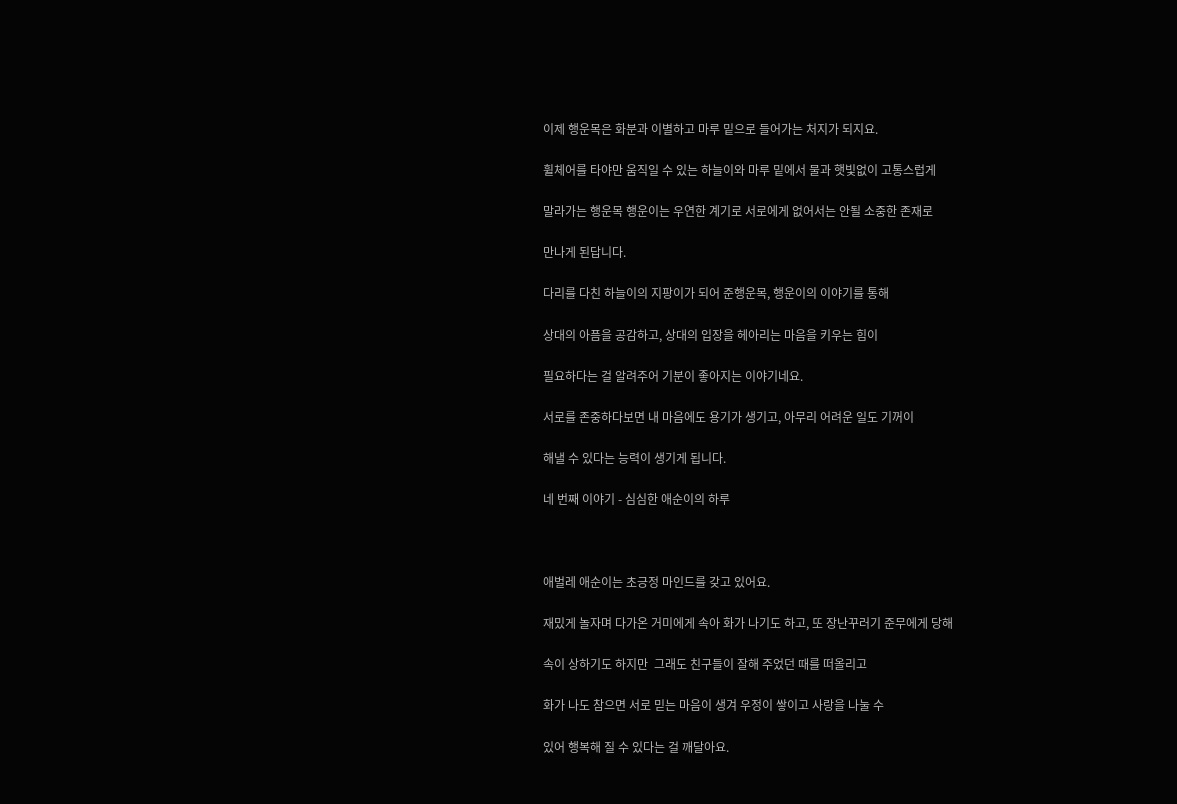이제 행운목은 화분과 이별하고 마루 밑으로 들어가는 처지가 되지요.

휠체어를 타야만 움직일 수 있는 하늘이와 마루 밑에서 물과 햇빛없이 고통스럽게

말라가는 행운목 행운이는 우연한 계기로 서로에게 없어서는 안될 소중한 존재로

만나게 된답니다.

다리를 다친 하늘이의 지팡이가 되어 준행운목, 행운이의 이야기를 통해

상대의 아픔을 공감하고, 상대의 입장을 헤아리는 마음을 키우는 힘이

필요하다는 걸 알려주어 기분이 좋아지는 이야기네요.

서로를 존중하다보면 내 마음에도 용기가 생기고, 아무리 어려운 일도 기꺼이

해낼 수 있다는 능력이 생기게 됩니다.

네 번째 이야기 - 심심한 애순이의 하루



애벌레 애순이는 초긍정 마인드를 갖고 있어요.

재밌게 놀자며 다가온 거미에게 속아 화가 나기도 하고, 또 장난꾸러기 준무에게 당해

속이 상하기도 하지만  그래도 친구들이 잘해 주었던 때를 떠올리고

화가 나도 참으면 서로 믿는 마음이 생겨 우정이 쌓이고 사랑을 나눌 수

있어 행복해 질 수 있다는 걸 깨달아요.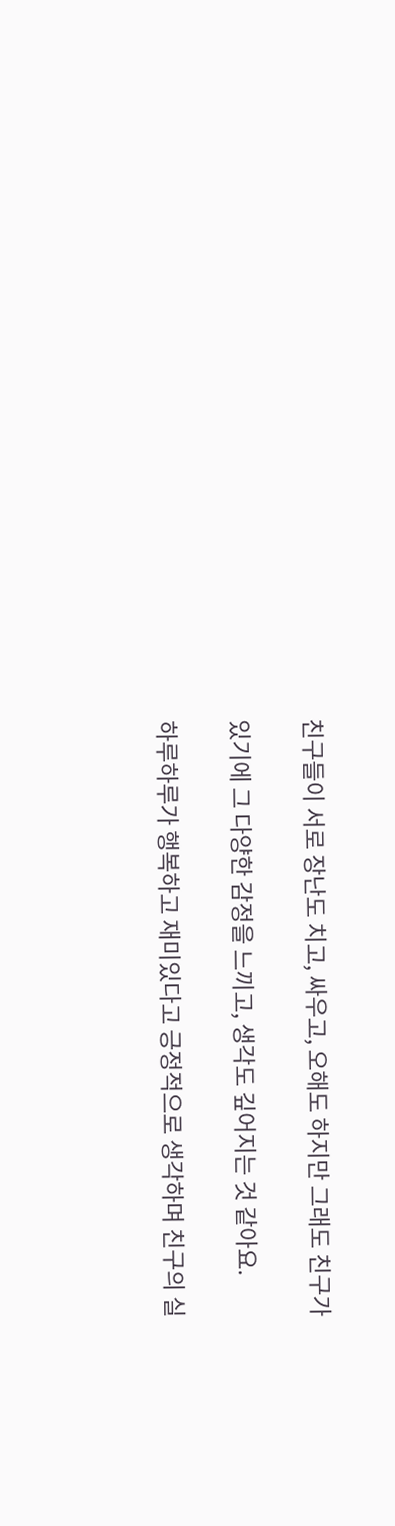친구들이 서로 장난도 치고, 싸우고, 오해도 하지만 그래도 친구가

있기에 그 다양한 감정을 느끼고, 생각도 깊어지는 것 같아요.

하루하루가 행복하고 재미있다고 긍정적으로 생각하며 친구의 실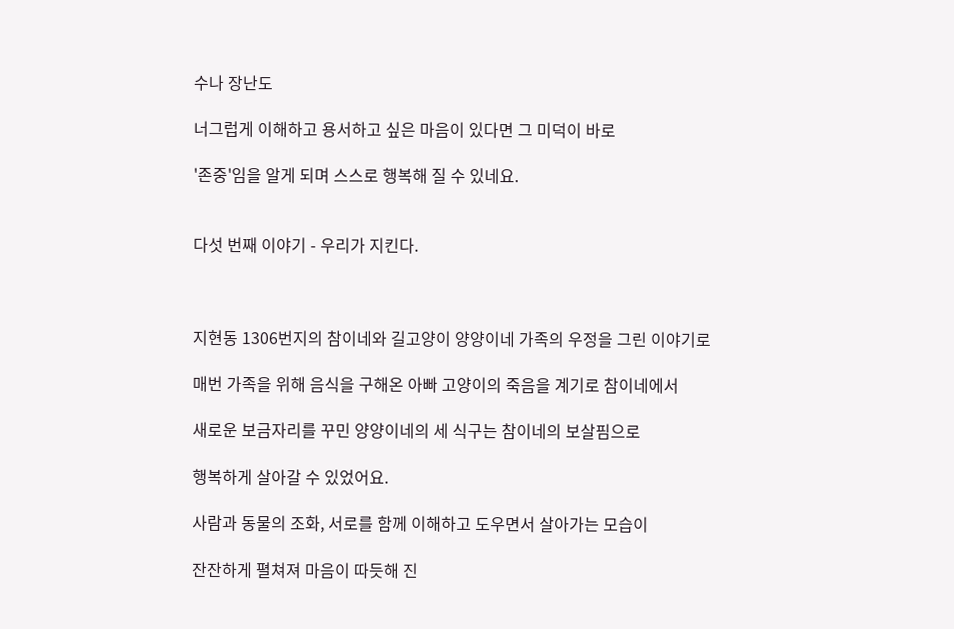수나 장난도

너그럽게 이해하고 용서하고 싶은 마음이 있다면 그 미덕이 바로

'존중'임을 알게 되며 스스로 행복해 질 수 있네요.


다섯 번째 이야기 - 우리가 지킨다.



지현동 1306번지의 참이네와 길고양이 양양이네 가족의 우정을 그린 이야기로

매번 가족을 위해 음식을 구해온 아빠 고양이의 죽음을 계기로 참이네에서

새로운 보금자리를 꾸민 양양이네의 세 식구는 참이네의 보살핌으로

행복하게 살아갈 수 있었어요.

사람과 동물의 조화, 서로를 함께 이해하고 도우면서 살아가는 모습이

잔잔하게 펼쳐져 마음이 따듯해 진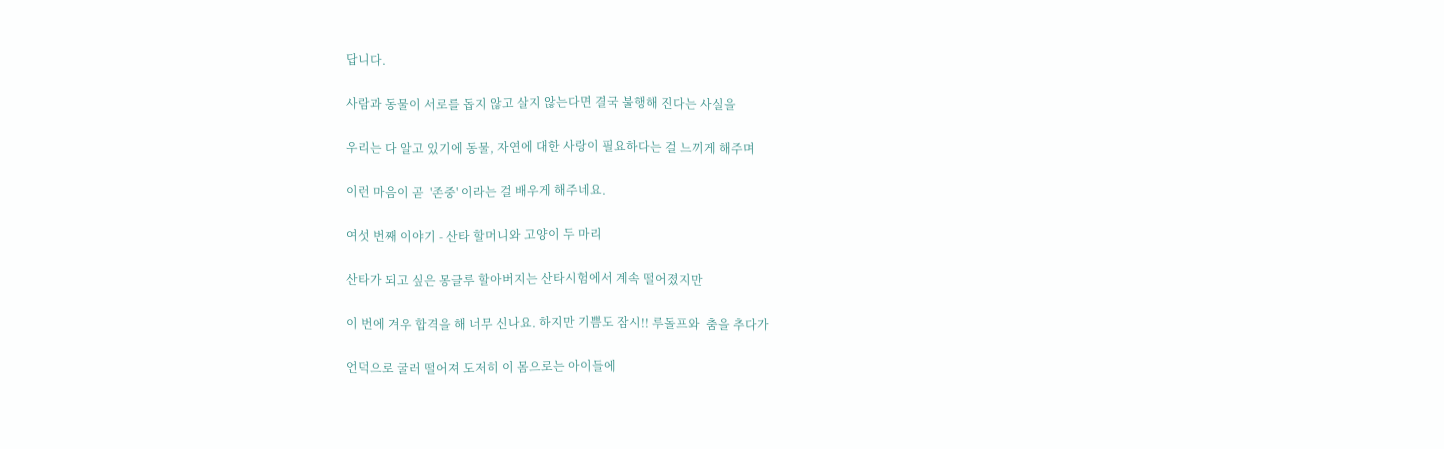답니다.

사람과 동물이 서로를 돕지 않고 살지 않는다면 결국 불행해 진다는 사실을

우리는 다 알고 있기에 동물, 자연에 대한 사랑이 필요하다는 걸 느끼게 해주며

이런 마음이 곧  '존중' 이라는 걸 배우게 해주네요.

여섯 번째 이야기 - 산타 할머니와 고양이 두 마리

산타가 되고 싶은 몽글루 할아버지는 산타시험에서 계속 떨어졌지만

이 번에 겨우 합격을 해 너무 신나요. 하지만 기쁨도 잠시!! 루돌프와  춤을 추다가

언덕으로 굴러 떨어져 도저히 이 몸으로는 아이들에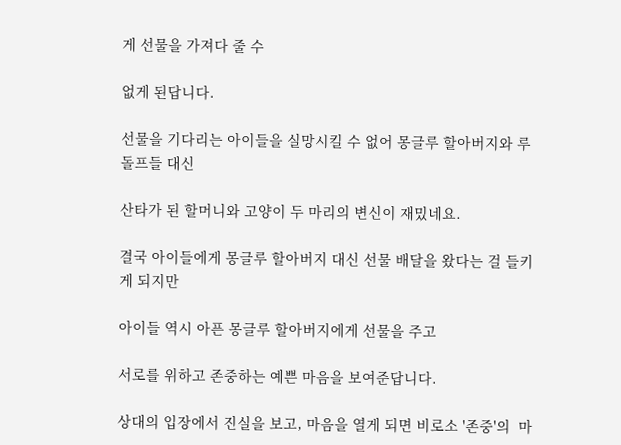게 선물을 가져다 줄 수

없게 된답니다.

선물을 기다리는 아이들을 실망시킬 수 없어 몽글루 할아버지와 루돌프들 대신

산타가 된 할머니와 고양이 두 마리의 변신이 재밌네요.

결국 아이들에게 몽글루 할아버지 대신 선물 배달을 왔다는 걸 들키게 되지만

아이들 역시 아픈 몽글루 할아버지에게 선물을 주고

서로를 위하고 존중하는 예쁜 마음을 보여준답니다.

상대의 입장에서 진실을 보고, 마음을 열게 되면 비로소 '존중'의  마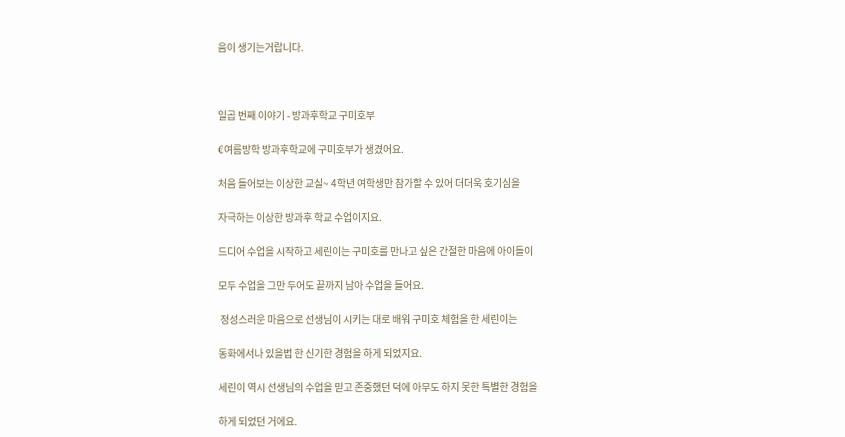음이 생기는거랍니다.



일곱 번째 이야기 - 방과후학교 구미호부

€여름방학 방과후학교에 구미호부가 생겼어요.

처음 들어보는 이상한 교실~ 4학년 여학생만 참가할 수 있어 더더욱 호기심을

자극하는 이상한 방과후 학교 수업이지요.

드디어 수업을 시작하고 세린이는 구미호를 만나고 싶은 간절한 마음에 아이들이

모두 수업을 그만 두어도 끝까지 남아 수업을 들어요.

 정성스러운 마음으로 선생님이 시키는 대로 배워 구미호 체험을 한 세린이는

동화에서나 있을법 한 신기한 경험을 하게 되었지요.

세린이 역시 선생님의 수업을 믿고 존중했던 덕에 아무도 하지 못한 특별한 경험을

하게 되었던 거에요.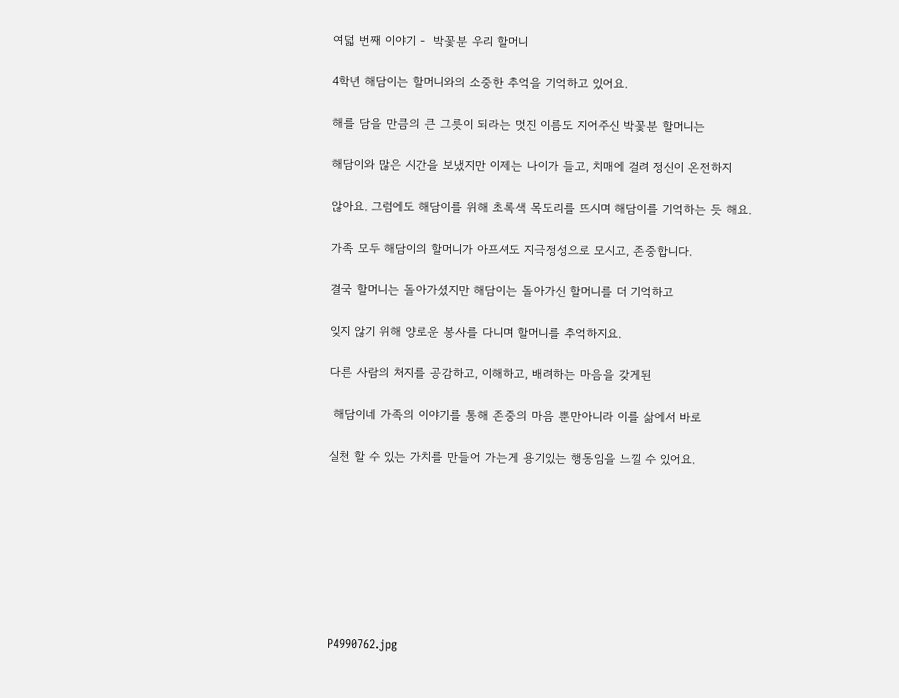여덟 번째 이야기 -  박꽃분 우리 할머니

4학년 해담이는 할머니와의 소중한 추억을 기억하고 있어요.

해를 담을 만큼의 큰 그릇이 되라는 멋진 이름도 지어주신 박꽃분 할머니는

해담이와 많은 시간을 보냈지만 이제는 나이가 들고, 치매에 걸려 정신이 온전하지

않아요. 그럼에도 해담이를 위해 초록색 목도리를 뜨시며 해담이를 기억하는 듯 해요.

가족 모두 해담이의 할머니가 아프셔도 지극정성으로 모시고, 존중합니다.

결국 할머니는 돌아가셨지만 해담이는 돌아가신 할머니를 더 기억하고

잊지 않기 위해 양로운 봉사를 다니며 할머니를 추억하지요.

다른 사람의 처지를 공감하고, 이해하고, 배려하는 마음을 갖게된

 해담이네 가족의 이야기를 통해 존중의 마음 뿐만아니라 이를 삶에서 바로

실천 할 수 있는 가치를 만들어 가는게 용기있는 행동임을 느낄 수 있어요.








P4990762.jpg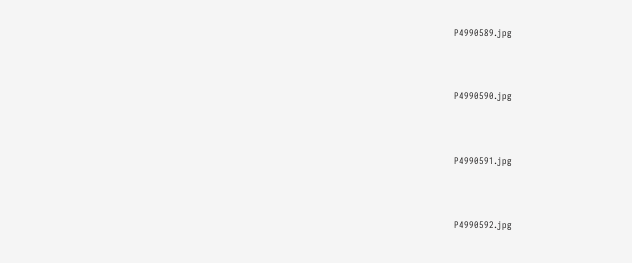P4990589.jpg




P4990590.jpg




P4990591.jpg




P4990592.jpg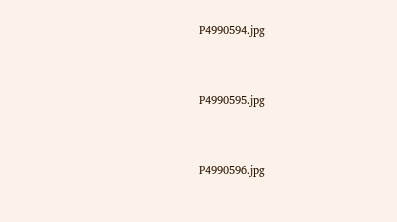P4990594.jpg




P4990595.jpg




P4990596.jpg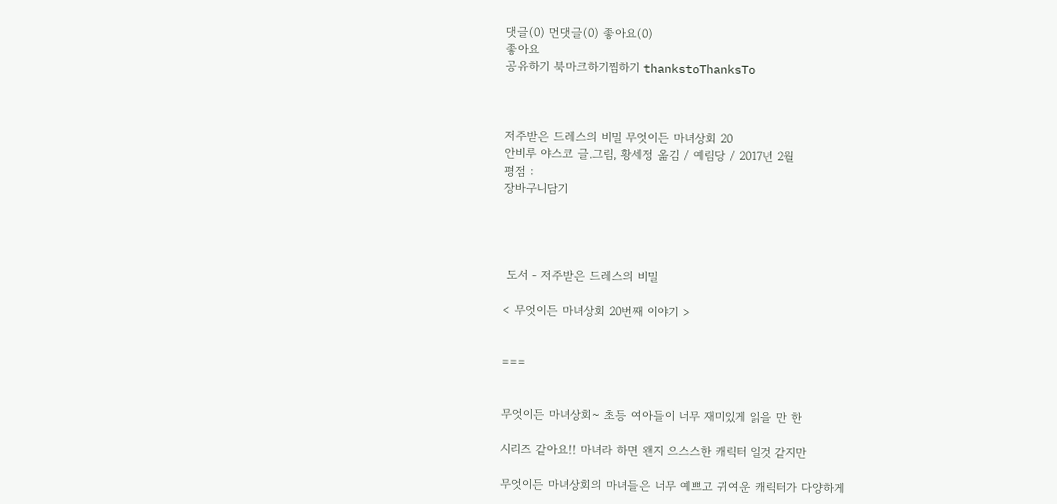댓글(0) 먼댓글(0) 좋아요(0)
좋아요
공유하기 북마크하기찜하기 thankstoThanksTo



저주받은 드레스의 비밀 무엇이든 마녀상회 20
안비루 야스코 글.그림, 황세정 옮김 / 예림당 / 2017년 2월
평점 :
장바구니담기




 도서 - 저주받은 드레스의 비밀

< 무엇이든 마녀상회 20번째 이야기 >


===


무엇이든 마녀상회~ 초등 여아들이 너무 재미있게 읽을 만 한

시리즈 같아요!! 마녀라 하면 왠지 으스스한 캐릭터 일것 같지만

무엇이든 마녀상회의 마녀들은 너무 예쁘고 귀여운 캐릭터가 다양하게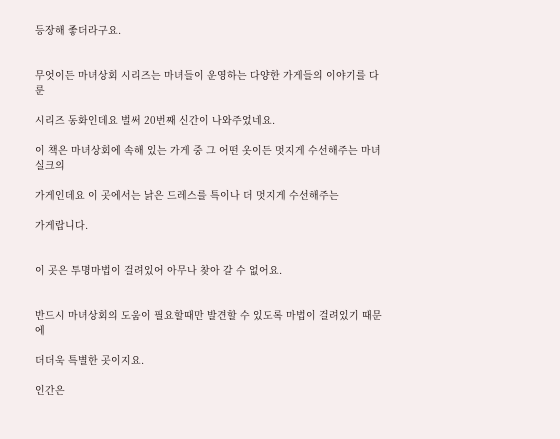등장해 좋더라구요.


무엇이든 마녀상회 시리즈는 마녀들이 운영하는 다양한 가게들의 이야기를 다룬

시리즈 동화인데요 벌써 20번째 신간이 나와주었네요.

이 책은 마녀상회에 속해 있는 가게 중 그 어떤 옷이든 멋지게 수선해주는 마녀 실크의

가게인데요 이 곳에서는 낡은 드레스를 특이나 더 멋지게 수선해주는

가게랍니다.


이 곳은 투명마법이 걸려있어 아무나 찾아 갈 수 없어요.


반드시 마녀상회의 도움이 필요할때만 발견할 수 있도록 마법이 걸려있기 때문에

더더욱 특별한 곳이지요.

인간은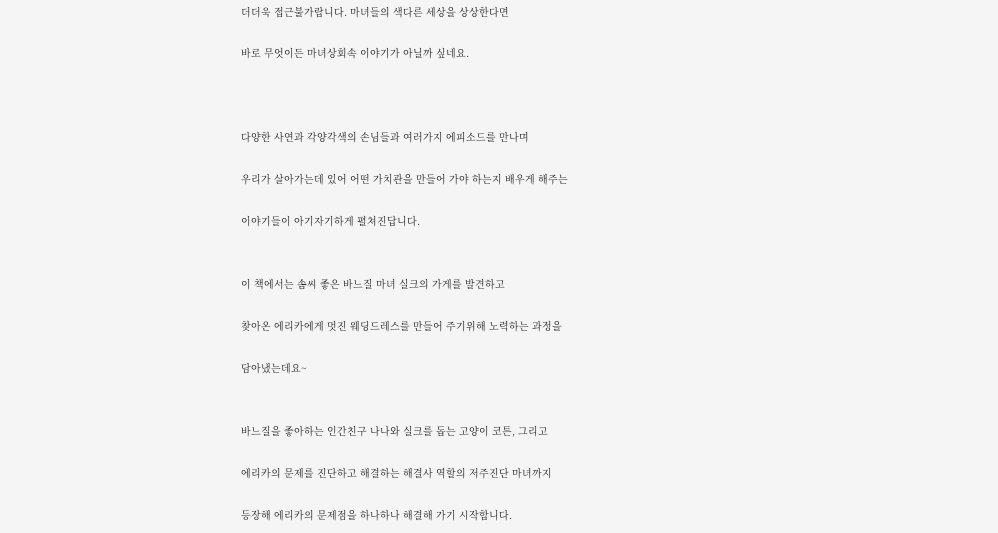더더욱 접근불가랍니다. 마녀들의 색다른 세상을 상상한다면

바로 무엇이든 마녀상회속 이야기가 아닐까 싶네요.



다양한 사연과 각양각색의 손님들과 여러가지 에피소드를 만나며

우리가 살아가는데 있어 어떤 가치관을 만들어 가야 하는지 배우게 해주는

이야기들이 아기자기하게 펼쳐진답니다.


이 책에서는 솜씨 좋은 바느질 마녀 실크의 가게를 발견하고

찾아온 에리카에게 멋진 웨딩드레스를 만들어 주기위해 노력하는 과정을

담아냈는데요~


바느질을 좋아하는 인간친구 나나와 실크를 돕는 고양이 코튼, 그리고

에리카의 문제를 진단하고 해결하는 해결사 역할의 저주진단 마녀까지

등장해 에리카의 문제점을 하나하나 해결해 가기 시작합니다.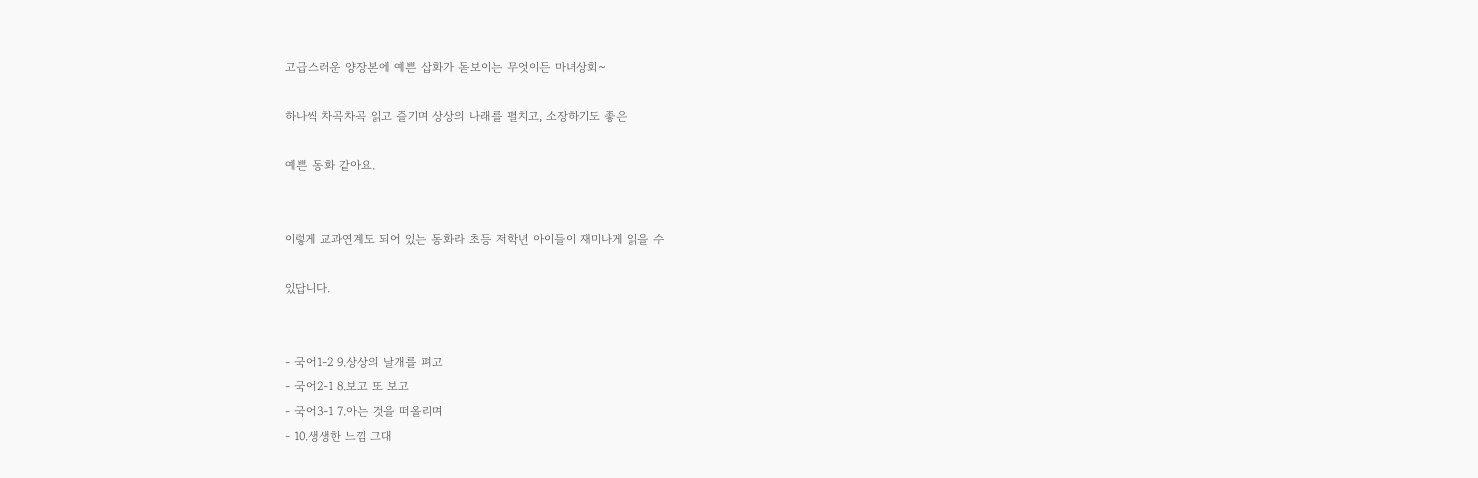고급스러운 양장본에 예쁜 삽화가 돋보이는 무엇이든 마녀상회~

하나씩 차곡차곡 읽고 즐기며 상상의 나래를 펼치고, 소장하기도 좋은

예쁜 동화 같아요.


이렇게 교과연계도 되어 있는 동화라 초등 저학년 아이들이 재미나게 읽을 수

있답니다.


- 국어1-2 9.상상의 날개를 펴고
- 국어2-1 8.보고 또 보고
- 국어3-1 7.아는 것을 떠올리며
- 10.생생한 느낌 그대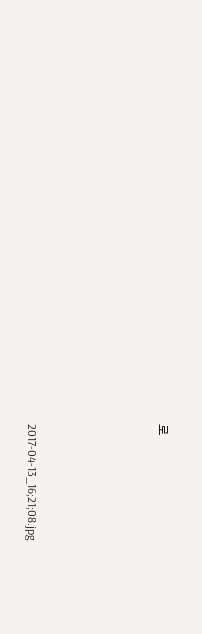로






2017-04-13_16;21;08.jpg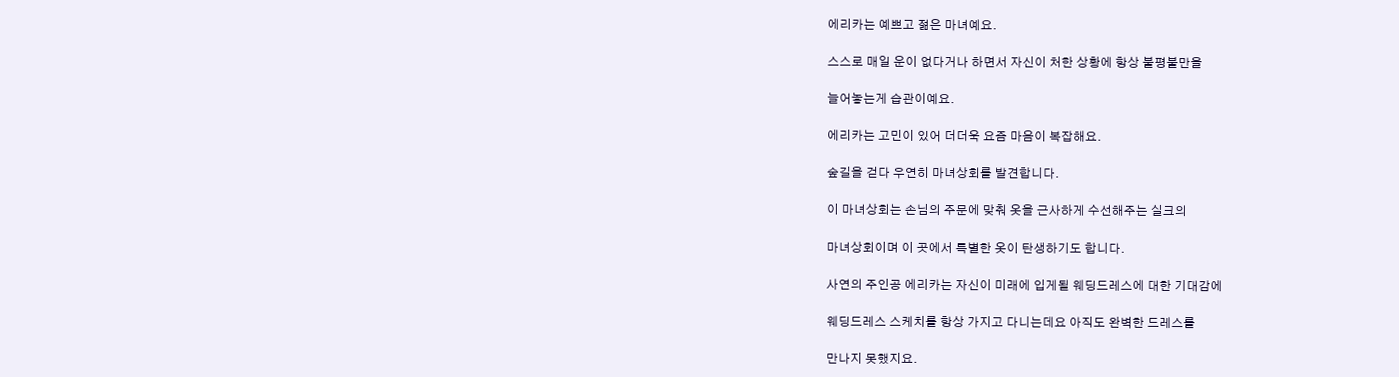에리카는 예쁘고 젊은 마녀예요.

스스로 매일 운이 없다거나 하면서 자신이 처한 상황에 항상 불평불만을

늘어놓는게 습관이예요.

에리카는 고민이 있어 더더욱 요즘 마음이 복잡해요.

숲길을 걷다 우연히 마녀상회를 발견합니다.

이 마녀상회는 손님의 주문에 맞춰 옷을 근사하게 수선해주는 실크의

마녀상회이며 이 곳에서 특별한 옷이 탄생하기도 합니다.

사연의 주인공 에리카는 자신이 미래에 입게될 웨딩드레스에 대한 기대감에

웨딩드레스 스케치를 항상 가지고 다니는데요 아직도 완벽한 드레스를

만나지 못했지요.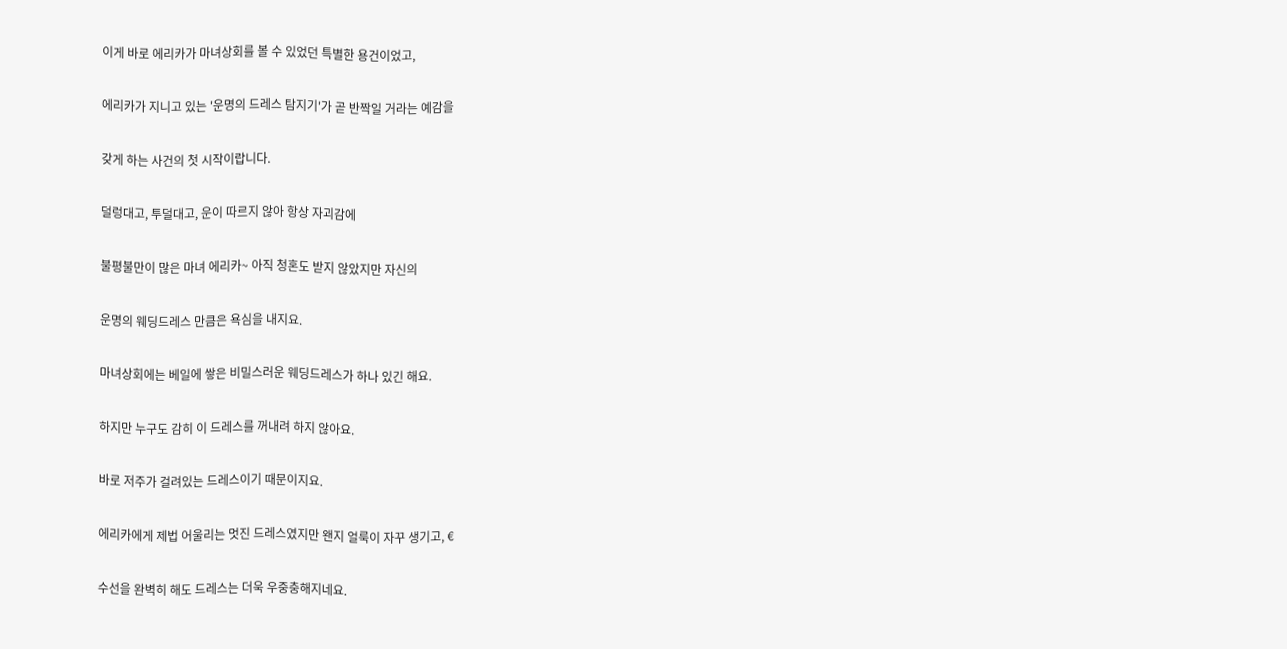이게 바로 에리카가 마녀상회를 볼 수 있었던 특별한 용건이었고,

에리카가 지니고 있는 '운명의 드레스 탐지기'가 곧 반짝일 거라는 예감을

갖게 하는 사건의 첫 시작이랍니다.

덜렁대고, 투덜대고, 운이 따르지 않아 항상 자괴감에

불평불만이 많은 마녀 에리카~ 아직 청혼도 받지 않았지만 자신의

운명의 웨딩드레스 만큼은 욕심을 내지요.

마녀상회에는 베일에 쌓은 비밀스러운 웨딩드레스가 하나 있긴 해요.

하지만 누구도 감히 이 드레스를 꺼내려 하지 않아요.

바로 저주가 걸려있는 드레스이기 때문이지요.

에리카에게 제법 어울리는 멋진 드레스였지만 왠지 얼룩이 자꾸 생기고, €

수선을 완벽히 해도 드레스는 더욱 우중충해지네요.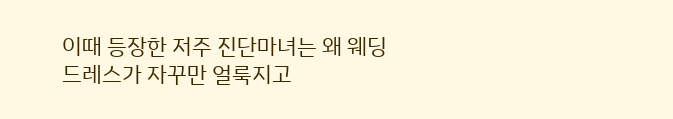이때 등장한 저주 진단마녀는 왜 웨딩드레스가 자꾸만 얼룩지고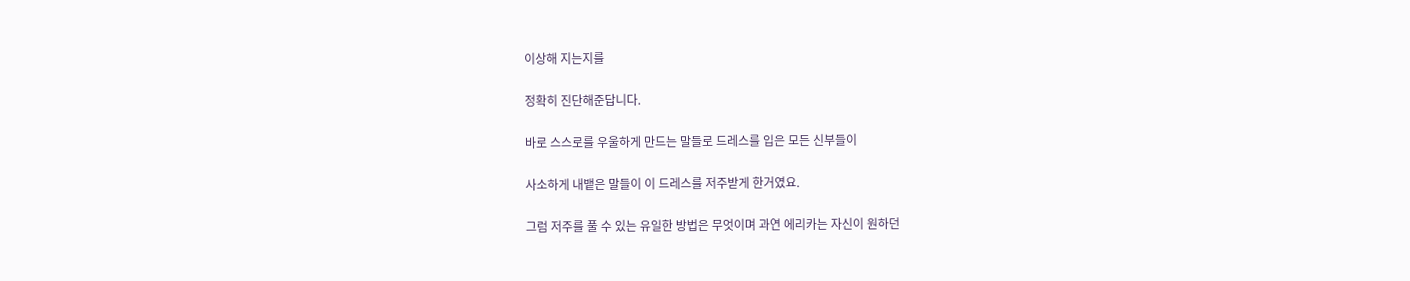이상해 지는지를

정확히 진단해준답니다.

바로 스스로를 우울하게 만드는 말들로 드레스를 입은 모든 신부들이

사소하게 내뱉은 말들이 이 드레스를 저주받게 한거였요.

그럼 저주를 풀 수 있는 유일한 방법은 무엇이며 과연 에리카는 자신이 원하던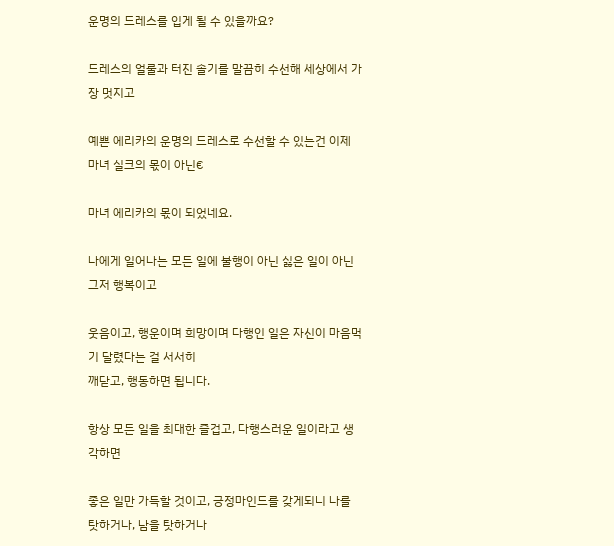운명의 드레스를 입게 될 수 있을까요?

드레스의 얼룰과 터진 솔기를 말끔히 수선해 세상에서 가장 멋지고

예쁜 에리카의 운명의 드레스로 수선할 수 있는건 이제 마녀 실크의 몫이 아닌€

마녀 에리카의 몫이 되었네요.

나에게 일어나는 모든 일에 불행이 아닌 싫은 일이 아닌 그저 행복이고

웃음이고, 행운이며 희망이며 다행인 일은 자신이 마음먹기 달렸다는 걸 서서히
깨닫고, 행동하면 됩니다.

항상 모든 일을 최대한 즐겁고, 다행스러운 일이라고 생각하면

좋은 일만 가득할 것이고, 긍정마인드를 갖게되니 나를 탓하거나, 남을 탓하거나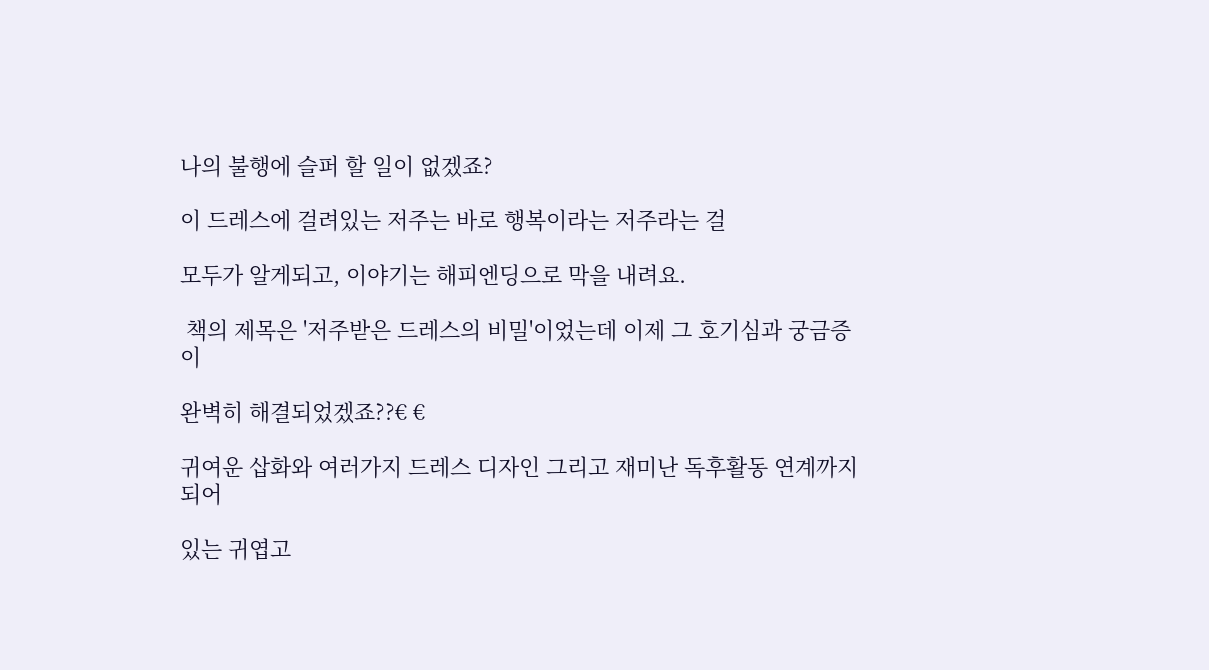나의 불행에 슬퍼 할 일이 없겠죠?

이 드레스에 걸려있는 저주는 바로 행복이라는 저주라는 걸

모두가 알게되고, 이야기는 해피엔딩으로 막을 내려요.

 책의 제목은 '저주받은 드레스의 비밀'이었는데 이제 그 호기심과 궁금증이

완벽히 해결되었겠죠??€ €

귀여운 삽화와 여러가지 드레스 디자인 그리고 재미난 독후활동 연계까지 되어

있는 귀엽고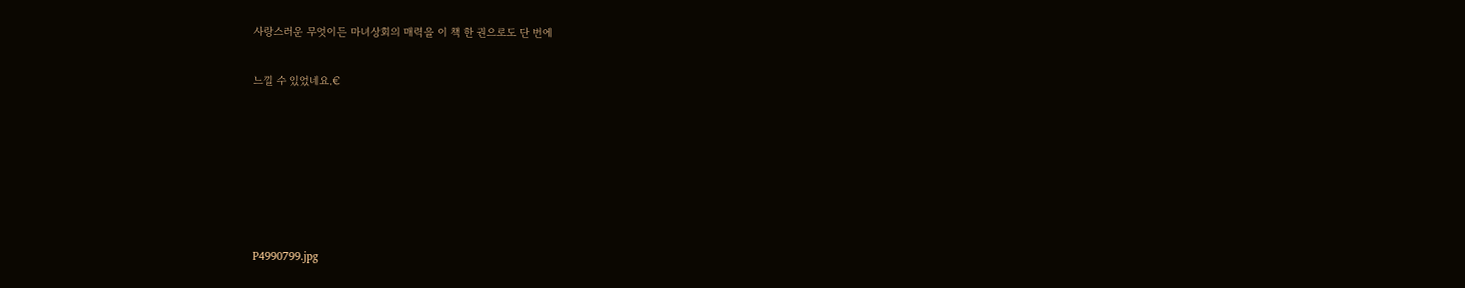사랑스러운 무엇이든 마녀상회의 매력을 이 책 한 권으로도 단 번에

느낄 수 있었네요.€






P4990799.jpg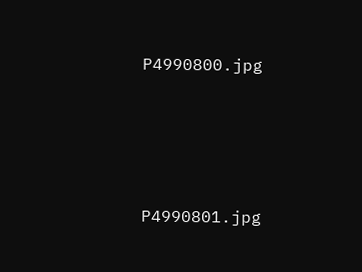P4990800.jpg




P4990801.jpg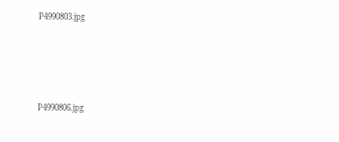P4990803.jpg




P4990806.jpg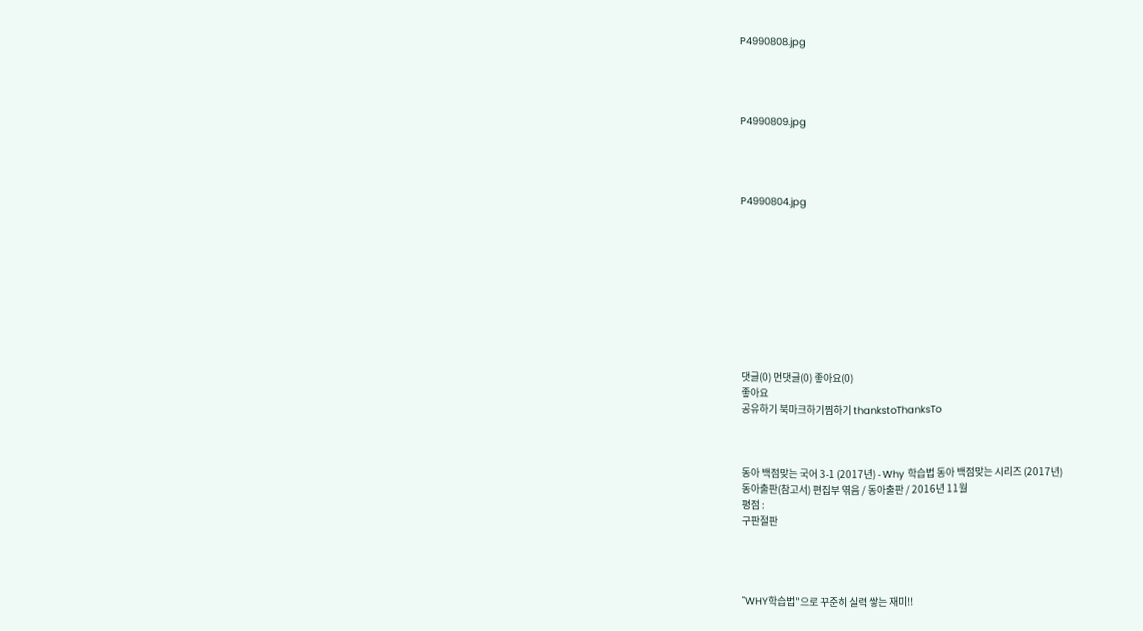P4990808.jpg




P4990809.jpg




P4990804.jpg










댓글(0) 먼댓글(0) 좋아요(0)
좋아요
공유하기 북마크하기찜하기 thankstoThanksTo



동아 백점맞는 국어 3-1 (2017년) - Why 학습법 동아 백점맞는 시리즈 (2017년)
동아출판(참고서) 편집부 엮음 / 동아출판 / 2016년 11월
평점 :
구판절판




"WHY학습법"으로 꾸준히 실력 쌓는 재미!!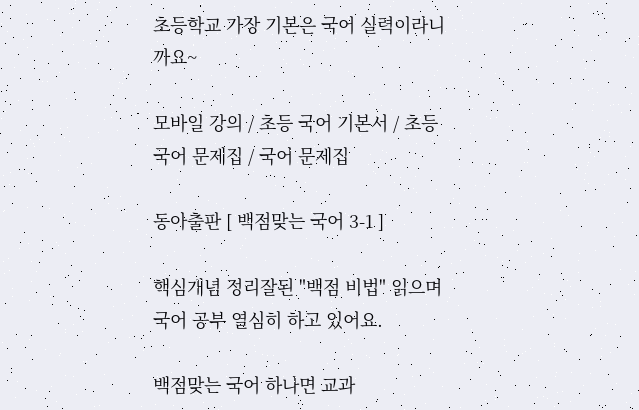초등학교 가장 기본은 국어 실력이라니까요~

모바일 강의 / 초등 국어 기본서 / 초등 국어 문제집 / 국어 문제집

동아출판 [ 백점맞는 국어 3-1 ]

핵심개념 정리잘된 "백점 비법" 읽으며 국어 공부 열심히 하고 있어요.

백점맞는 국어 하나면 교과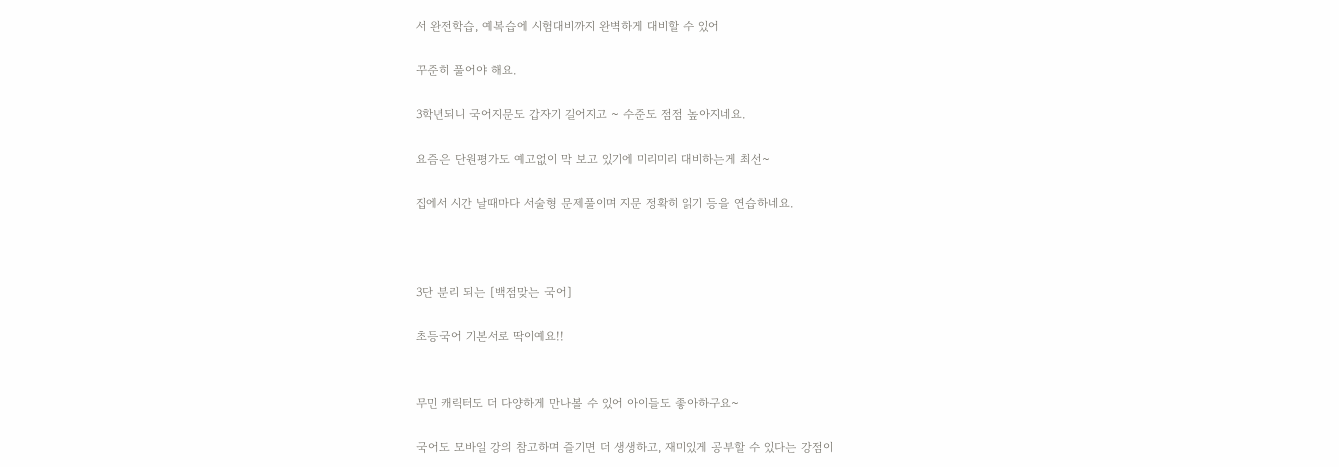서 완전학습, 예복습에 시험대비까지 완벽하게 대비할 수 있어

꾸준히 풀어야 해요.

3학년되니 국어지문도 갑자기 길어지고 ~ 수준도 점점 높아지네요.

요즘은 단원평가도 예고없이 막 보고 있기에 미리미리 대비하는게 최선~

집에서 시간 날때마다 서술형 문제풀이며 지문 정확히 읽기 등을 연습하네요.



3단 분리 되는 [백점맞는 국어]

초등국어 기본서로 딱이예요!!


무민 캐릭터도 더 다양하게 만나볼 수 있어 아이들도 좋아하구요~

국어도 모바일 강의 참고하며 즐기면 더 생생하고, 재미있게 공부할 수 있다는 강점이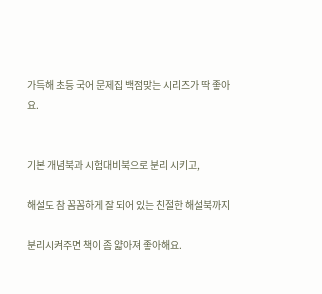가득해 초등 국어 문제집 백점맞는 시리즈가 딱 좋아요.


기본 개념북과 시험대비북으로 분리 시키고,

해설도 참 꼼꼼하게 잘 되어 있는 친절한 해설북까지

분리시켜주면 책이 좀 얇아져 좋아해요.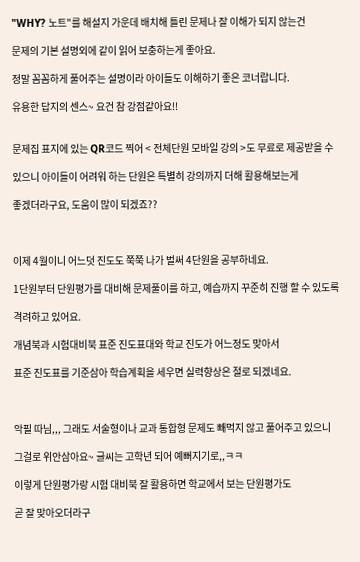"WHY? 노트"를 해설지 가운데 배치해 틀린 문제나 잘 이해가 되지 않는건

문제의 기본 설명외에 같이 읽어 보충하는게 좋아요.

정말 꼼꼼하게 풀어주는 설명이라 아이들도 이해하기 좋은 코너랍니다.

유용한 답지의 센스~ 요건 참 강점같아요!!


문제집 표지에 있는 QR코드 찍어 < 전체단원 모바일 강의 >도 무료로 제공받을 수

있으니 아이들이 어려워 하는 단원은 특별히 강의까지 더해 활용해보는게

좋겠더라구요, 도움이 많이 되겠죠??



이제 4월이니 어느덧 진도도 쭉쭉 나가 벌써 4단원을 공부하네요.

1단원부터 단원평가를 대비해 문제풀이를 하고, 예습까지 꾸준히 진행 할 수 있도록

격려하고 있어요.

개념북과 시험대비북 표준 진도표대와 학교 진도가 어느정도 맞아서

표준 진도표를 기준삼아 학습계획을 세우면 실력향상은 절로 되겠네요.



악필 따님,,, 그래도 서술형이나 교과 통합형 문제도 빼먹지 않고 풀어주고 있으니

그걸로 위안삼아요~ 글씨는 고학년 되어 예뻐지기로,,ㅋㅋ

이렇게 단원평가랑 시험 대비북 잘 활용하면 학교에서 보는 단원평가도

곧 잘 맞아오더라구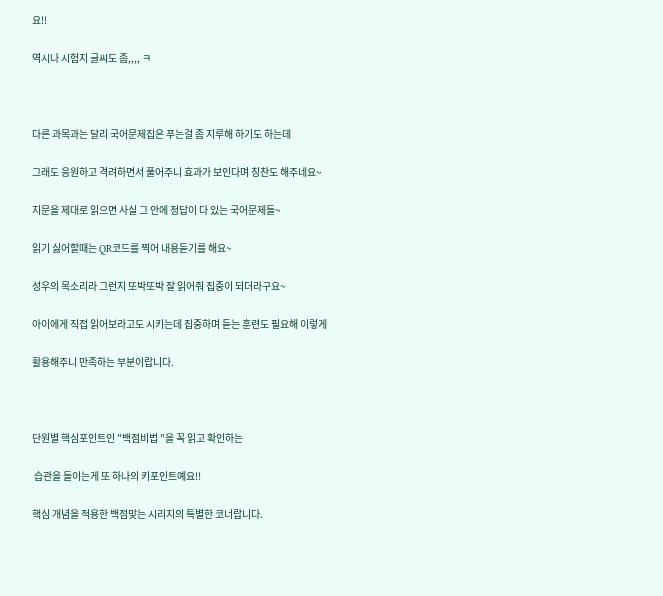요!!

역시나 시험지 글씨도 좀,,,, ㅋ



다른 과목과는 달리 국어문제집은 푸는걸 좀 지루해 하기도 하는데

그래도 응원하고 격려하면서 풀어주니 효과가 보인다며 칭찬도 해주네요~

지문을 제대로 읽으면 사실 그 안에 정답이 다 있는 국어문제들~

읽기 싫어할때는 QR코드를 찍어 내용듣기를 해요~

성우의 목소리라 그런지 또박또박 잘 읽어줘 집중이 되더라구요~

아이에게 직접 읽어보라고도 시키는데 집중하며 듣는 훈련도 필요해 이렇게

활용해주니 만족하는 부분이랍니다.



단원별 핵심포인트인 "백점비법 "을 꼭 읽고 확인하는

 습관을 들이는게 또 하나의 키포인트예요!!

핵심 개념을 적용한 백점맞는 시리지의 특별한 코너랍니다.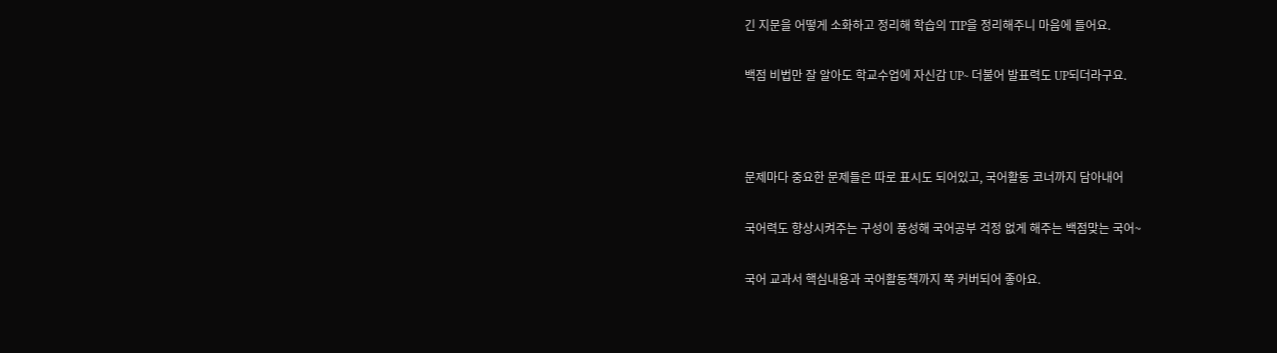긴 지문을 어떻게 소화하고 정리해 학습의 TIP을 정리해주니 마음에 들어요.

백점 비법만 잘 알아도 학교수업에 자신감 UP~ 더불어 발표력도 UP되더라구요.



문제마다 중요한 문제들은 따로 표시도 되어있고, 국어활동 코너까지 담아내어

국어력도 향상시켜주는 구성이 풍성해 국어공부 걱정 없게 해주는 백점맞는 국어~

국어 교과서 핵심내용과 국어활동책까지 쭉 커버되어 좋아요.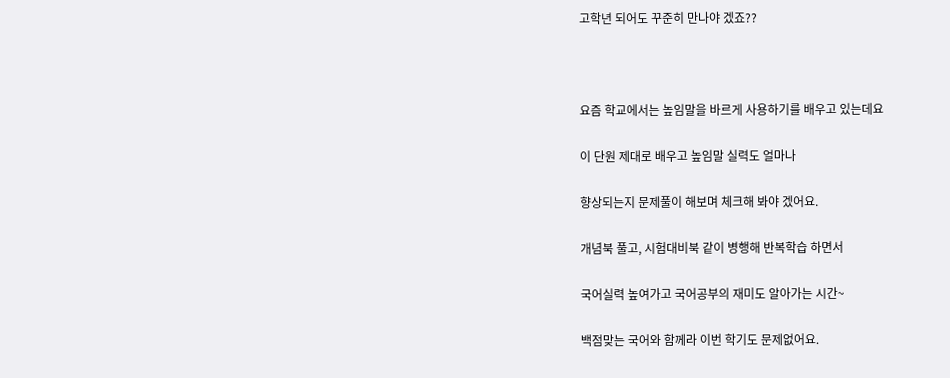고학년 되어도 꾸준히 만나야 겠죠??



요즘 학교에서는 높임말을 바르게 사용하기를 배우고 있는데요

이 단원 제대로 배우고 높임말 실력도 얼마나

향상되는지 문제풀이 해보며 체크해 봐야 겠어요.

개념북 풀고, 시험대비북 같이 병행해 반복학습 하면서

국어실력 높여가고 국어공부의 재미도 알아가는 시간~

백점맞는 국어와 함께라 이번 학기도 문제없어요.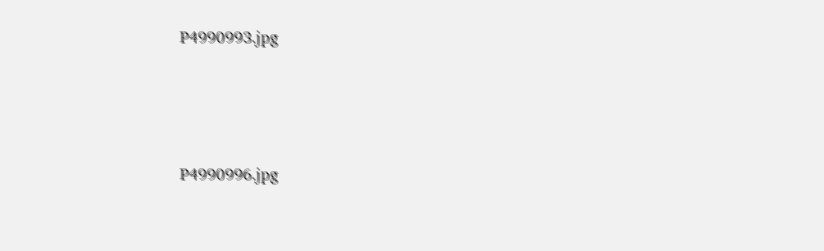P4990993.jpg




P4990996.jpg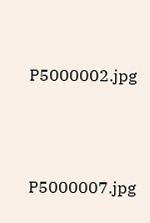P5000002.jpg




P5000007.jpg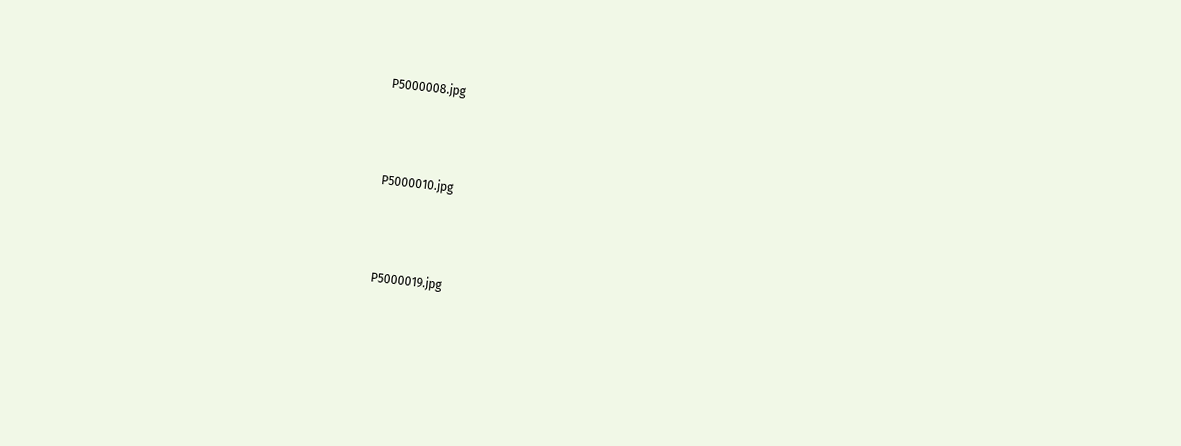P5000008.jpg




P5000010.jpg




P5000019.jpg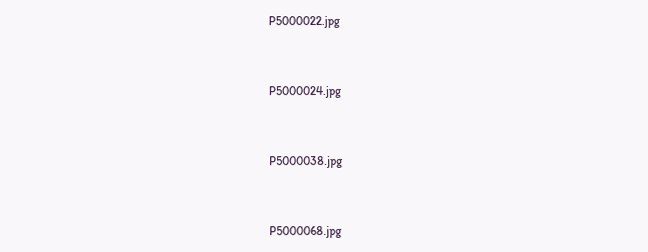P5000022.jpg




P5000024.jpg




P5000038.jpg




P5000068.jpg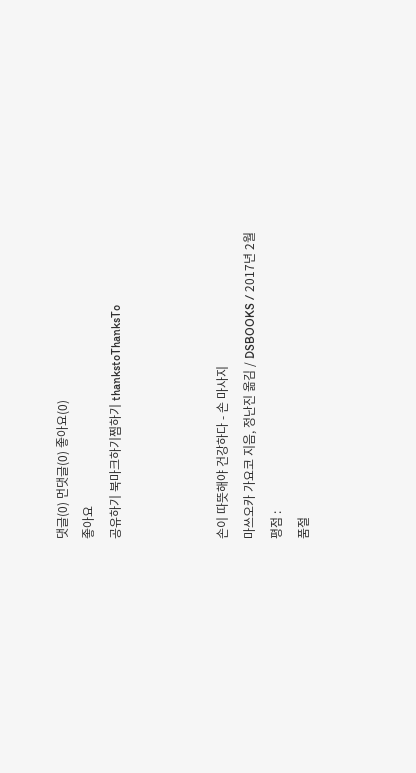댓글(0) 먼댓글(0) 좋아요(0)
좋아요
공유하기 북마크하기찜하기 thankstoThanksTo



손이 따뜻해야 건강하다 - 손 마사지
마쓰오카 가요코 지음, 정난진 옮김 / DSBOOKS / 2017년 2월
평점 :
품절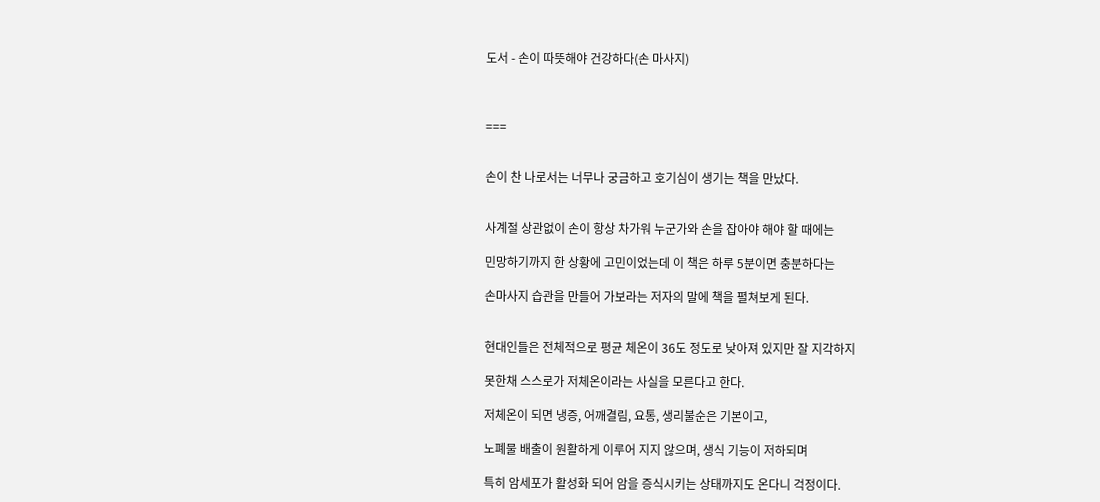도서 - 손이 따뜻해야 건강하다(손 마사지)



===


손이 찬 나로서는 너무나 궁금하고 호기심이 생기는 책을 만났다.


사계절 상관없이 손이 항상 차가워 누군가와 손을 잡아야 해야 할 때에는

민망하기까지 한 상황에 고민이었는데 이 책은 하루 5분이면 충분하다는

손마사지 습관을 만들어 가보라는 저자의 말에 책을 펼쳐보게 된다.


현대인들은 전체적으로 평균 체온이 36도 정도로 낮아져 있지만 잘 지각하지

못한채 스스로가 저체온이라는 사실을 모른다고 한다.

저체온이 되면 냉증, 어깨결림, 요통, 생리불순은 기본이고,

노폐물 배출이 원활하게 이루어 지지 않으며, 생식 기능이 저하되며

특히 암세포가 활성화 되어 암을 증식시키는 상태까지도 온다니 걱정이다.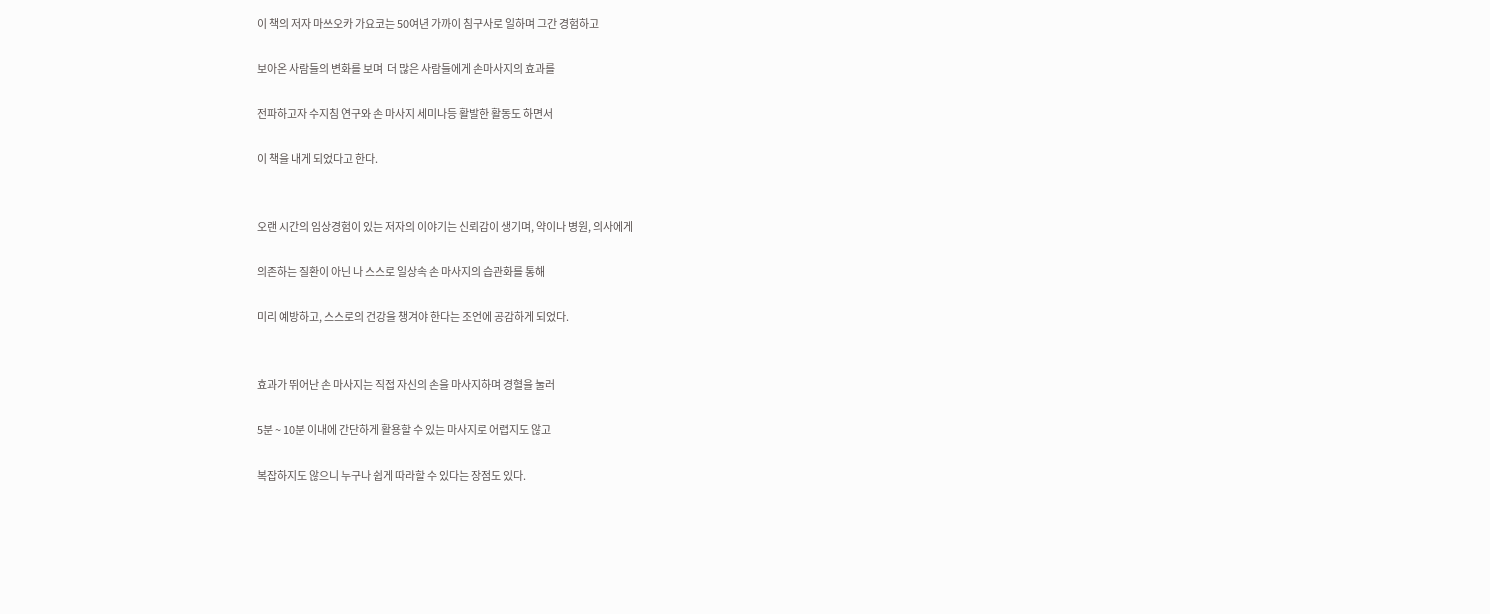이 책의 저자 마쓰오카 가요코는 50여년 가까이 침구사로 일하며 그간 경험하고

보아온 사람들의 변화를 보며  더 많은 사람들에게 손마사지의 효과를

전파하고자 수지침 연구와 손 마사지 세미나등 활발한 활동도 하면서

이 책을 내게 되었다고 한다.


오랜 시간의 임상경험이 있는 저자의 이야기는 신뢰감이 생기며, 약이나 병원, 의사에게

의존하는 질환이 아닌 나 스스로 일상속 손 마사지의 습관화를 통해

미리 예방하고, 스스로의 건강을 챙겨야 한다는 조언에 공감하게 되었다.


효과가 뛰어난 손 마사지는 직접 자신의 손을 마사지하며 경혈을 눌러

5분 ~ 10분 이내에 간단하게 활용할 수 있는 마사지로 어렵지도 않고

복잡하지도 않으니 누구나 쉽게 따라할 수 있다는 장점도 있다.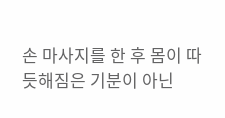손 마사지를 한 후 몸이 따듯해짐은 기분이 아닌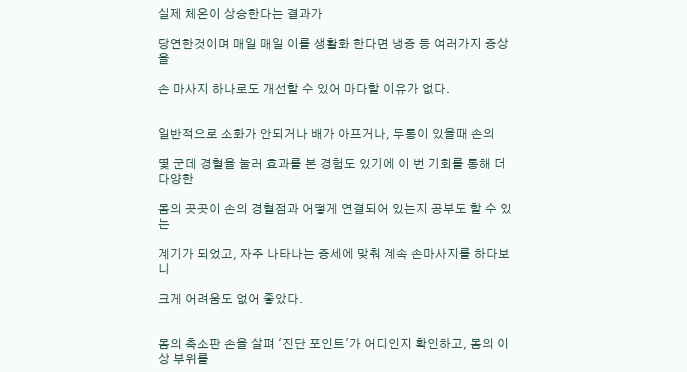실제 체온이 상승한다는 결과가

당연한것이며 매일 매일 이를 생활화 한다면 냉증 등 여러가지 증상을

손 마사지 하나로도 개선할 수 있어 마다할 이유가 없다.


일반적으로 소화가 안되거나 배가 아프거나, 두통이 있을때 손의

몇 군데 경혈을 눌러 효과를 본 경험도 있기에 이 번 기회를 통해 더 다양한

몸의 곳곳이 손의 경혈점과 어떻게 연결되어 있는지 공부도 할 수 있는

계기가 되었고, 자주 나타나는 증세에 맞춰 계속 손마사지를 하다보니

크게 어려움도 없어 좋았다.


몸의 축소판 손을 살펴 '진단 포인트'가 어디인지 확인하고, 몸의 이상 부위를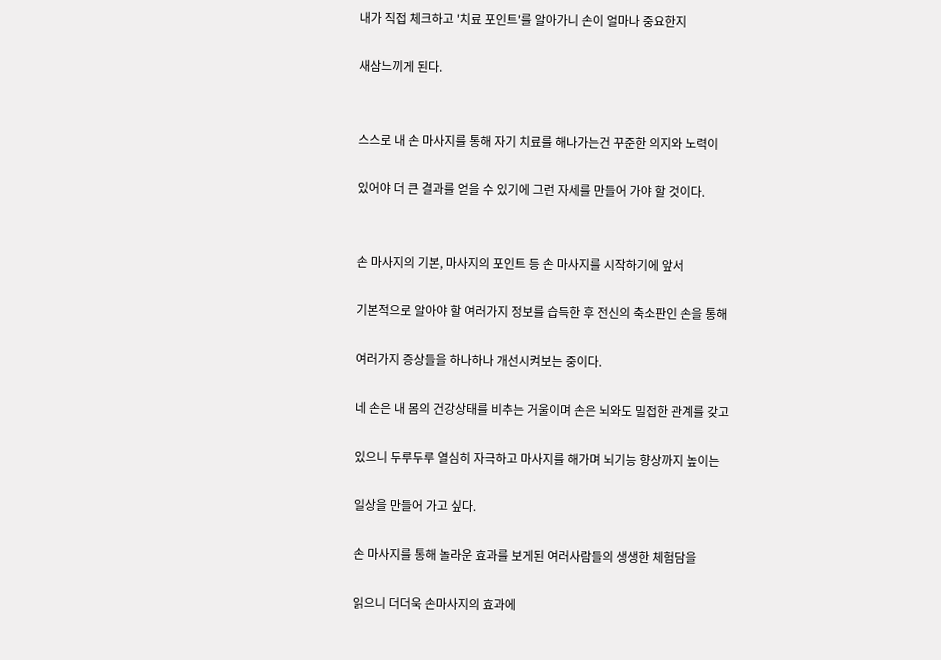내가 직접 체크하고 '치료 포인트'를 알아가니 손이 얼마나 중요한지

새삼느끼게 된다.


스스로 내 손 마사지를 통해 자기 치료를 해나가는건 꾸준한 의지와 노력이

있어야 더 큰 결과를 얻을 수 있기에 그런 자세를 만들어 가야 할 것이다.


손 마사지의 기본, 마사지의 포인트 등 손 마사지를 시작하기에 앞서

기본적으로 알아야 할 여러가지 정보를 습득한 후 전신의 축소판인 손을 통해

여러가지 증상들을 하나하나 개선시켜보는 중이다.

네 손은 내 몸의 건강상태를 비추는 거울이며 손은 뇌와도 밀접한 관계를 갖고

있으니 두루두루 열심히 자극하고 마사지를 해가며 뇌기능 향상까지 높이는

일상을 만들어 가고 싶다.

손 마사지를 통해 놀라운 효과를 보게된 여러사람들의 생생한 체험담을

읽으니 더더욱 손마사지의 효과에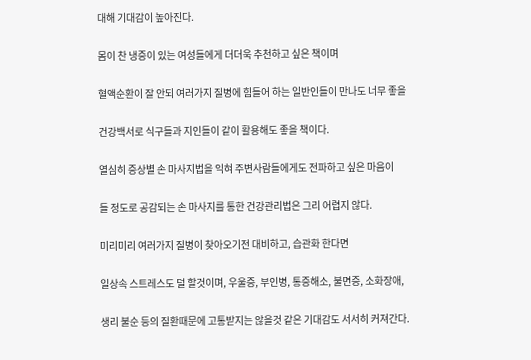대해 기대감이 높아진다.

몸이 찬 냉증이 있는 여성들에게 더더욱 추천하고 싶은 책이며

혈액순환이 잘 안되 여러가지 질병에 힘들어 하는 일반인들이 만나도 너무 좋을

건강백서로 식구들과 지인들이 같이 활용해도 좋을 책이다.

열심히 증상별 손 마사지법을 익혀 주변사람들에게도 전파하고 싶은 마음이

들 정도로 공감되는 손 마사지를 통한 건강관리법은 그리 어렵지 않다.

미리미리 여러가지 질병이 찾아오기전 대비하고, 습관화 한다면

일상속 스트레스도 덜 할것이며, 우울증, 부인병, 통증해소, 불면증, 소화장애,

생리 불순 등의 질환때문에 고통받지는 않을것 같은 기대감도 서서히 커져간다.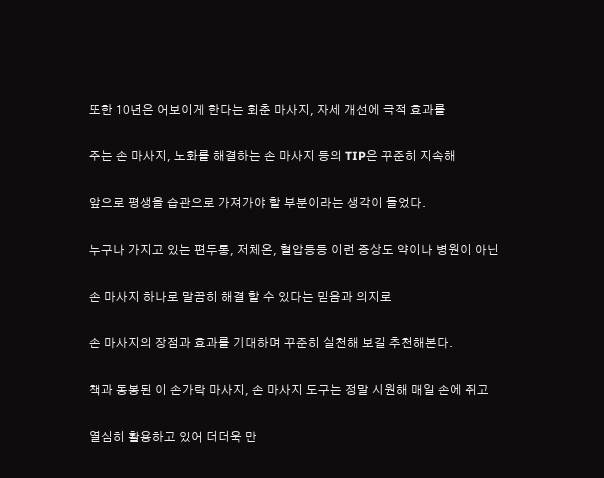또한 10년은 어보이게 한다는 회춘 마사지, 자세 개선에 극적 효과를

주는 손 마사지, 노화를 해결하는 손 마사지 등의 TIP은 꾸준히 지속해

앞으로 평생을 습관으로 가져가야 할 부분이라는 생각이 들었다.

누구나 가지고 있는 편두통, 저체온, 혈압등등 이런 증상도 약이나 병원이 아닌

손 마사지 하나로 말끔히 해결 할 수 있다는 믿음과 의지로

손 마사지의 장점과 효과를 기대하며 꾸준히 실천해 보길 추천해본다.

책과 동봉된 이 손가락 마사지, 손 마사지 도구는 정말 시원해 매일 손에 쥐고

열심히 활용하고 있어 더더욱 만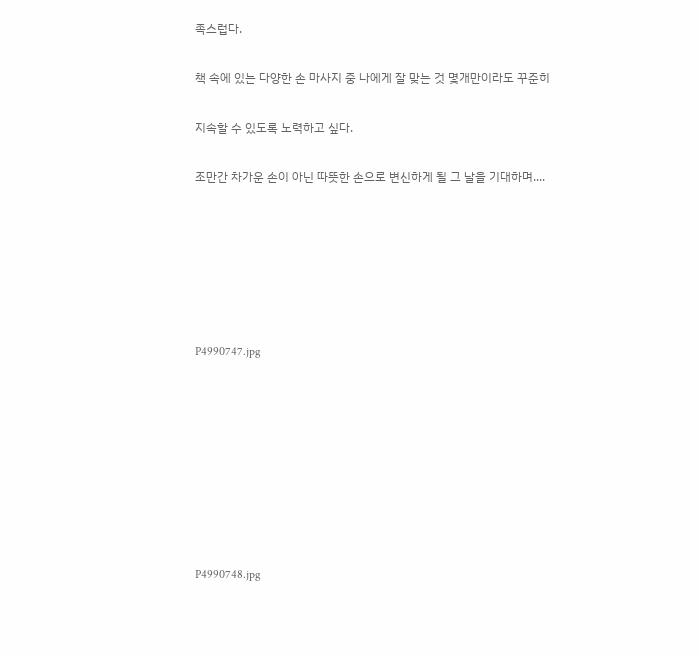족스럽다.

책 속에 있는 다양한 손 마사지 중 나에게 잘 맞는 것 몇개만이라도 꾸준히

지속할 수 있도록 노력하고 싶다.

조만간 차가운 손이 아닌 따뜻한 손으로 변신하게 될 그 날을 기대하며....






P4990747.jpg








P4990748.jpg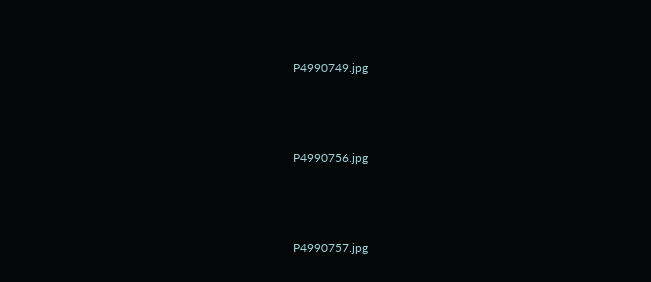P4990749.jpg




P4990756.jpg




P4990757.jpg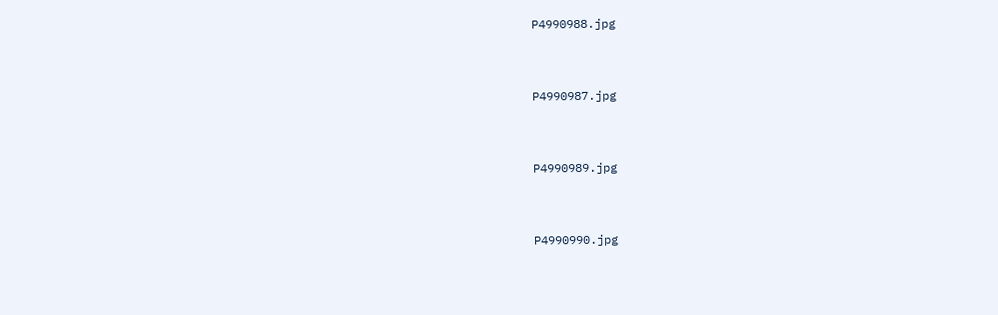P4990988.jpg




P4990987.jpg




P4990989.jpg




P4990990.jpg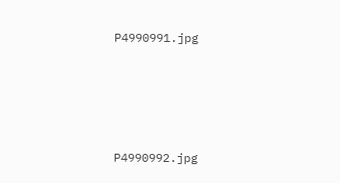P4990991.jpg




P4990992.jpg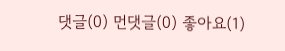댓글(0) 먼댓글(0) 좋아요(1)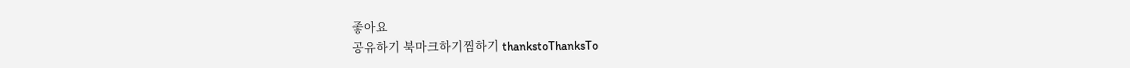좋아요
공유하기 북마크하기찜하기 thankstoThanksTo